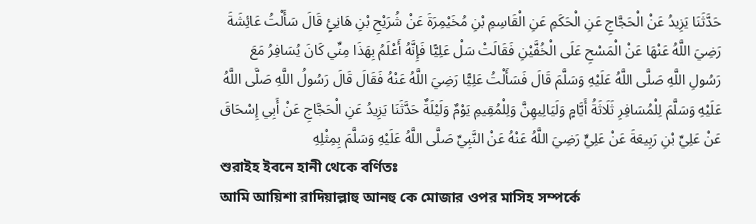حَدَّثَنَا يَزِيدُ عَنْ الْحَجَّاجِ عَنِ الْحَكَمِ عَنِ الْقَاسِمِ بْنِ مُخَيْمِرَةَ عَنْ شُرَيْحِ بْنِ هَانِئٍ قَالَ سَأَلْتُ عَائِشَةَ رَضِيَ اللَّهُ عَنْهَا عَنْ الْمَسْحِ عَلَى الْخُفَّيْنِ فَقَالَتْ سَلْ عَلِيًّا فَإِنَّهُ أَعْلَمُ بِهَذَا مِنِّي كَانَ يُسَافِرُ مَعَ رَسُولِ اللَّهِ صَلَّى اللَّهُ عَلَيْهِ وَسَلَّمَ قَالَ فَسَأَلْتُ عَلِيًّا رَضِيَ اللَّهُ عَنْهُ فَقَالَ قَالَ رَسُولُ اللَّهِ صَلَّى اللَّهُ عَلَيْهِ وَسَلَّمَ لِلْمُسَافِرِ ثَلَاثَةُ أَيَّامٍ وَلَيَالِيهِنَّ وَلِلْمُقِيمِ يَوْمٌ وَلَيْلَةٌ حَدَّثَنَا يَزِيدُ عَنِ الْحَجَّاجِ عَنْ أَبِي إِسْحَاقَ عَنْ عَلِيِّ بْنِ رَبِيعَةَ عَنْ عَلِيٍّ رَضِيَ اللَّهُ عَنْهُ عَنْ النَّبِيِّ صَلَّى اللَّهُ عَلَيْهِ وَسَلَّمَ بِمِثْلِهِ
শুরাইহ ইবনে হানী থেকে বর্ণিতঃ
আমি আয়িশা রাদিয়াল্লাহু আনহু কে মোজার ওপর মাসিহ সম্পর্কে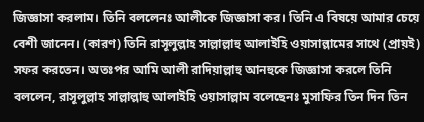জিজ্ঞাসা করলাম। তিনি বললেনঃ আলীকে জিজ্ঞাসা কর। তিনি এ বিষয়ে আমার চেয়ে বেশী জানেন। (কারণ) তিনি রাসূলুল্লাহ সাল্লাল্লাহু আলাইহি ওয়াসাল্লামের সাথে (প্রায়ই) সফর করতেন। অতঃপর আমি আলী রাদিয়াল্লাহু আনহুকে জিজ্ঞাসা করলে তিনি বললেন, রাসূলুল্লাহ সাল্লাল্লাহু আলাইহি ওয়াসাল্লাম বলেছেনঃ মুসাফির তিন দিন তিন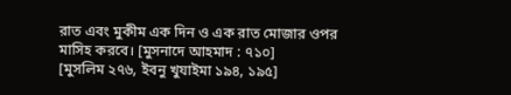রাত এবং মুকীম এক দিন ও এক রাত মোজার ওপর মাসিহ করবে। [মুসনাদে আহমাদ : ৭১০]
[মুসলিম ২৭৬, ইবনু খুযাইমা ১৯৪, ১৯৫]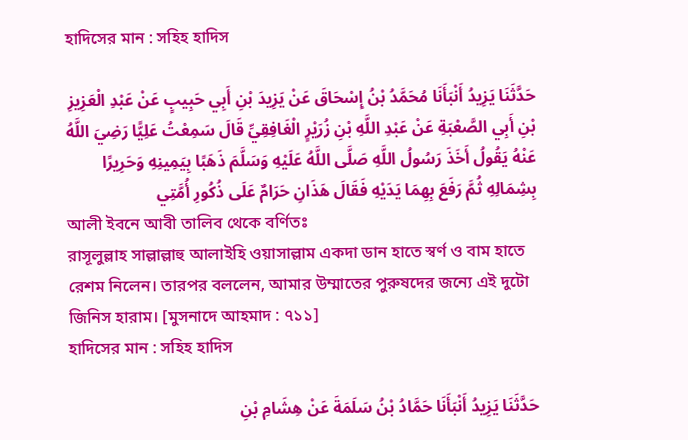হাদিসের মান : সহিহ হাদিস

حَدَّثَنَا يَزِيدُ أَنْبَأَنَا مُحَمَّدُ بْنُ إِسْحَاقَ عَنْ يَزِيدَ بْنِ أَبِي حَبِيبٍ عَنْ عَبْدِ الْعَزِيزِ بْنِ أَبِي الصَّعْبَةِ عَنْ عَبْدِ اللَّهِ بْنِ زُرَيْرٍ الْغَافِقِيِّ قَالَ سَمِعْتُ عَلِيًّا رَضِيَ اللَّهُ عَنْهُ يَقُولُ أَخَذَ رَسُولُ اللَّهِ صَلَّى اللَّهُ عَلَيْهِ وَسَلَّمَ ذَهَبًا بِيَمِينِهِ وَحَرِيرًا بِشِمَالِهِ ثُمَّ رَفَعَ بِهِمَا يَدَيْهِ فَقَالَ هَذَانِ حَرَامٌ عَلَى ذُكُورِ أُمَّتِي
আলী ইবনে আবী তালিব থেকে বর্ণিতঃ
রাসূলুল্লাহ সাল্লাল্লাহু আলাইহি ওয়াসাল্লাম একদা ডান হাতে স্বর্ণ ও বাম হাতে রেশম নিলেন। তারপর বললেন, আমার উম্মাতের পুরুষদের জন্যে এই দুটো জিনিস হারাম। [মুসনাদে আহমাদ : ৭১১]
হাদিসের মান : সহিহ হাদিস

حَدَّثَنَا يَزِيدُ أَنْبَأَنَا حَمَّادُ بْنُ سَلَمَةَ عَنْ هِشَامِ بْنِ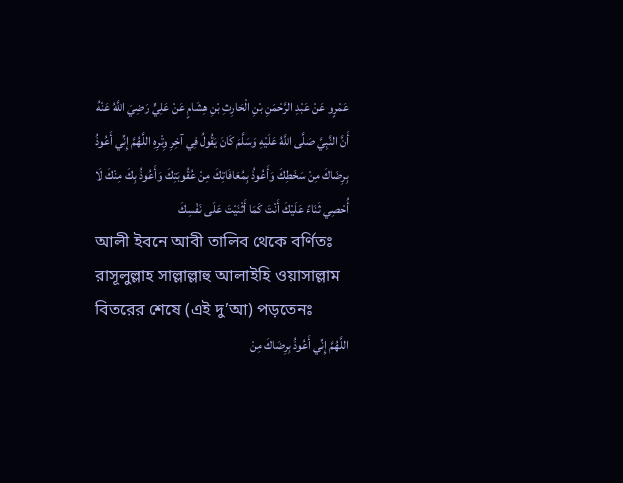عَمْرٍو عَنْ عَبْدِ الرَّحْمَنِ بْنِ الْحَارِثِ بْنِ هِشَامٍ عَنْ عَلِيٍّ رَضِيَ اللَّهُ عَنْهُ أَنَّ النَّبِيَّ صَلَّى اللَّهُ عَلَيْهِ وَسَلَّمَ كَانَ يَقُولُ فِي آخِرِ وِتْرِهِ اللَّهُمَّ إِنِّي أَعُوذُ بِرِضَاكَ مِنْ سَخَطِكَ وَأَعُوذُ بِمُعَافَاتِكَ مِنْ عُقُوبَتِكَ وَأَعُوذُ بِكَ مِنْكَ لَا أُحْصِي ثَنَاءً عَلَيْكَ أَنْتَ كَمَا أَثْنَيْتَ عَلَى نَفْسِكَ
আলী ইবনে আবী তালিব থেকে বর্ণিতঃ
রাসূলুল্লাহ সাল্লাল্লাহু আলাইহি ওয়াসাল্লাম বিতরের শেষে (এই দু’আ) পড়তেনঃ
اللَّهُمَّ إِنِّي أَعُوذُ بِرِضَاكَ مِنْ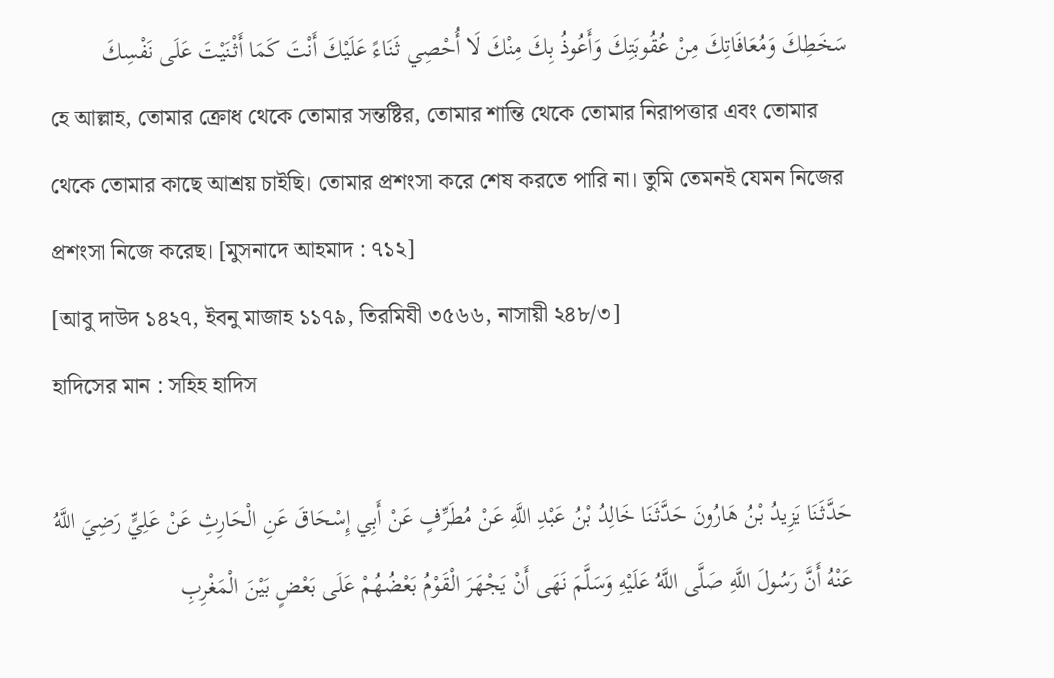سَخَطِكَ وَمُعَافَاتِكَ مِنْ عُقُوبَتِكَ وَأَعُوذُ بِكَ مِنْكَ لَا أُحْصِي ثَنَاءً عَلَيْكَ أَنْتَ كَمَا أَثْنَيْتَ عَلَى نَفْسِكَ
হে আল্লাহ, তোমার ক্রোধ থেকে তোমার সন্তষ্টির, তোমার শান্তি থেকে তোমার নিরাপত্তার এবং তোমার থেকে তোমার কাছে আশ্রয় চাইছি। তোমার প্রশংসা করে শেষ করতে পারি না। তুমি তেমনই যেমন নিজের প্রশংসা নিজে করেছ। [মুসনাদে আহমাদ : ৭১২]
[আবু দাউদ ১৪২৭, ইবনু মাজাহ ১১৭৯, তিরমিযী ৩৫৬৬, নাসায়ী ২৪৮/৩]
হাদিসের মান : সহিহ হাদিস

حَدَّثَنَا يَزِيدُ بْنُ هَارُونَ حَدَّثَنَا خَالِدُ بْنُ عَبْدِ اللَّهِ عَنْ مُطَرِّفٍ عَنْ أَبِي إِسْحَاقَ عَنِ الْحَارِثِ عَنْ عَلِيٍّ رَضِيَ اللَّهُ عَنْهُ أَنَّ رَسُولَ اللَّهِ صَلَّى اللَّهُ عَلَيْهِ وَسَلَّمَ نَهَى أَنْ يَجْهَرَ الْقَوْمُ بَعْضُهُمْ عَلَى بَعْضٍ بَيْنَ الْمَغْرِبِ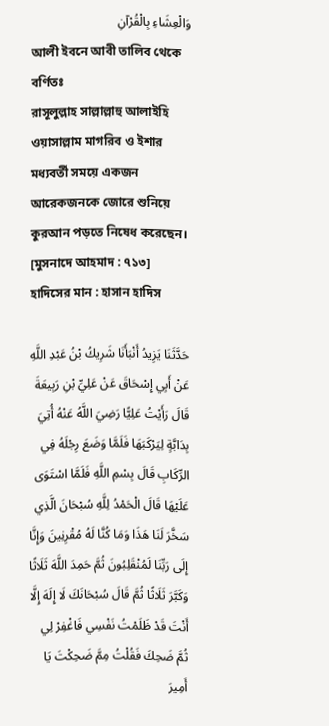وَالْعِشَاءِ بِالْقُرْآنِ
আলী ইবনে আবী তালিব থেকে বর্ণিতঃ
রাসূলুল্লাহ সাল্লাল্লাহু আলাইহি ওয়াসাল্লাম মাগরিব ও ইশার মধ্যবর্তী সময়ে একজন আরেকজনকে জোরে শুনিয়ে কুরআন পড়তে নিষেধ করেছেন। [মুসনাদে আহমাদ : ৭১৩]
হাদিসের মান : হাসান হাদিস

حَدَّثَنَا يَزِيدُ أَنْبَأَنَا شَرِيكُ بْنُ عَبْدِ اللَّهِ عَنْ أَبِي إِسْحَاقَ عَنْ عَلِيِّ بْنِ رَبِيعَةَ قَالَ رَأَيْتُ عَلِيًّا رَضِيَ اللَّهُ عَنْهُ أُتِيَ بِدَابَّةٍ لِيَرْكَبَهَا فَلَمَّا وَضَعَ رِجْلَهُ فِي الرِّكَابِ قَالَ بِسْمِ اللَّهِ فَلَمَّا اسْتَوَى عَلَيْهَا قَالَ الْحَمْدُ لِلَّهِ سُبْحَانَ الَّذِي سَخَّرَ لَنَا هَذَا وَمَا كُنَّا لَهُ مُقْرِنِينَ وَإِنَّا إِلَى رَبِّنَا لَمُنْقَلِبُونَ ثُمَّ حَمِدَ اللَّهَ ثَلَاثًا وَكَبَّرَ ثَلَاثًا ثُمَّ قَالَ سُبْحَانَكَ لَا إِلَهَ إِلَّا أَنْتَ قَدْ ظَلَمْتُ نَفْسِي فَاغْفِرْ لِي ثُمَّ ضَحِكَ فَقُلْتُ مِمَّ ضَحِكْتَ يَا أَمِيرَ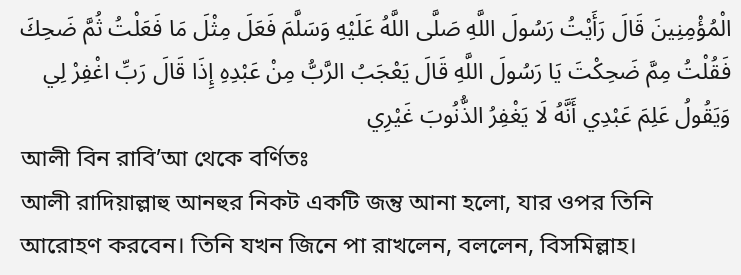الْمُؤْمِنِينَ قَالَ رَأَيْتُ رَسُولَ اللَّهِ صَلَّى اللَّهُ عَلَيْهِ وَسَلَّمَ فَعَلَ مِثْلَ مَا فَعَلْتُ ثُمَّ ضَحِكَ فَقُلْتُ مِمَّ ضَحِكْتَ يَا رَسُولَ اللَّهِ قَالَ يَعْجَبُ الرَّبُّ مِنْ عَبْدِهِ إِذَا قَالَ رَبِّ اغْفِرْ لِي وَيَقُولُ عَلِمَ عَبْدِي أَنَّهُ لَا يَغْفِرُ الذُّنُوبَ غَيْرِي
আলী বিন রাবি’আ থেকে বর্ণিতঃ
আলী রাদিয়াল্লাহু আনহুর নিকট একটি জন্তু আনা হলো, যার ওপর তিনি আরোহণ করবেন। তিনি যখন জিনে পা রাখলেন, বললেন, বিসমিল্লাহ।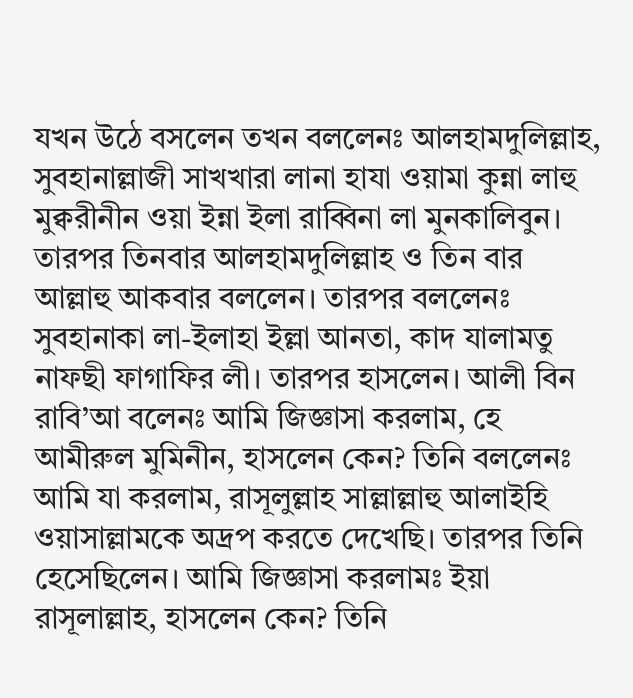যখন উঠে বসলেন তখন বললেনঃ আলহামদুলিল্লাহ, সুবহানাল্লাজী সাখখারা লানা হাযা ওয়ামা কুন্না লাহু মুক্বরীনীন ওয়া ইন্না ইলা রাব্বিনা লা মুনকালিবুন। তারপর তিনবার আলহামদুলিল্লাহ ও তিন বার আল্লাহু আকবার বললেন। তারপর বললেনঃ সুবহানাকা লা-ইলাহা ইল্লা আনতা, কাদ যালামতু নাফছী ফাগাফির লী। তারপর হাসলেন। আলী বিন রাবি’আ বলেনঃ আমি জিজ্ঞাসা করলাম, হে আমীরুল মুমিনীন, হাসলেন কেন? তিনি বললেনঃ আমি যা করলাম, রাসূলুল্লাহ সাল্লাল্লাহু আলাইহি ওয়াসাল্লামকে অদ্রপ করতে দেখেছি। তারপর তিনি হেসেছিলেন। আমি জিজ্ঞাসা করলামঃ ইয়া রাসূলাল্লাহ, হাসলেন কেন? তিনি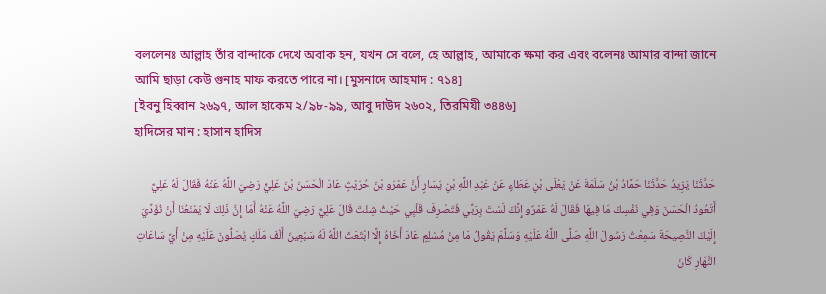বললেনঃ আল্লাহ তাঁর বান্দাকে দেখে অবাক হন, যখন সে বলে, হে আল্লাহ, আমাকে ক্ষমা কর এবং বলেনঃ আমার বান্দা জানে আমি ছাড়া কেউ গুনাহ মাফ করতে পারে না। [মুসনাদে আহমাদ : ৭১৪]
[ইবনু হিব্বান ২৬৯৭, আল হাকেম ২/৯৮-৯৯, আবু দাউদ ২৬০২, তিরমিযী ৩৪৪৬]
হাদিসের মান : হাসান হাদিস

حَدَّثَنَا يَزِيدُ حَدَّثَنَا حَمَّادُ بْنُ سَلَمَةَ عَنْ يَعْلَى بْنِ عَطَاءٍ عَنْ عَبْدِ اللَّهِ بْنِ يَسَارٍ أَنَّ عَمْرَو بْنَ حُرَيْثٍ عَادَ الْحَسَنَ بْنَ عَلِيٍّ رَضِيَ اللَّهُ عَنْهُ فَقَالَ لَهُ عَلِيٌّ أَتَعُودُ الْحَسَنَ وَفِي نَفْسِكَ مَا فِيهَا فَقَالَ لَهُ عَمْرٌو إِنَّكَ لَسْتَ بِرَبِّي فَتَصْرِفَ قَلْبِي حَيْثُ شِئْتَ قَالَ عَلِيٌّ رَضِيَ اللَّهُ عَنْهُ أَمَا إِنَّ ذَلِكَ لَا يَمْنَعُنَا أَنْ نُؤَدِّيَ إِلَيْكَ النَّصِيحَةَ سَمِعْتُ رَسُولَ اللَّهِ صَلَّى اللَّهُ عَلَيْهِ وَسَلَّمَ يَقُولُ مَا مِنْ مُسْلِمٍ عَادَ أَخَاهُ إِلَّا ابْتَعَثَ اللَّهُ لَهُ سَبْعِينَ أَلْفَ مَلَكٍ يُصَلُّونَ عَلَيْهِ مِنْ أَيِّ سَاعَاتِ النَّهَارِ كَانَ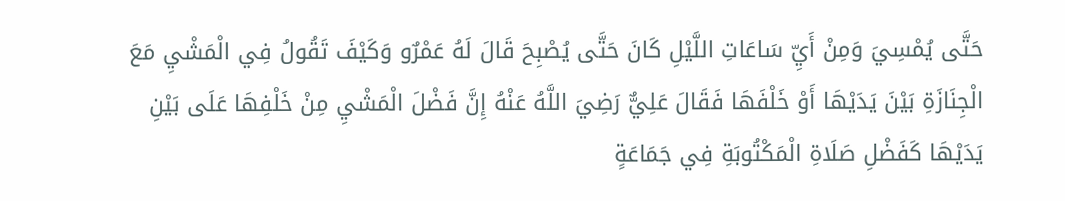حَتَّى يُمْسِيَ وَمِنْ أَيِّ سَاعَاتِ اللَّيْلِ كَانَ حَتَّى يُصْبِحَ قَالَ لَهُ عَمْرٌو وَكَيْفَ تَقُولُ فِي الْمَشْيِ مَعَ الْجِنَازَةِ بَيْنَ يَدَيْهَا أَوْ خَلْفَهَا فَقَالَ عَلِيٌّ رَضِيَ اللَّهُ عَنْهُ إِنَّ فَضْلَ الْمَشْيِ مِنْ خَلْفِهَا عَلَى بَيْنِ يَدَيْهَا كَفَضْلِ صَلَاةِ الْمَكْتُوبَةِ فِي جَمَاعَةٍ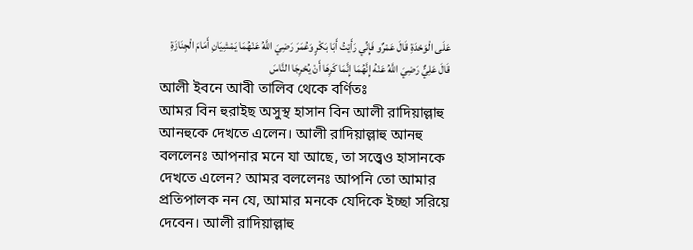عَلَى الْوَحْدَةِ قَالَ عَمْرٌو فَإِنِّي رَأَيْتُ أَبَا بَكْرٍ وَعُمَرَ رَضِيَ اللَّهُ عَنْهُمَا يَمْشِيَانِ أَمَامَ الْجِنَازَةِ قَالَ عَلِيٌّ رَضِيَ اللَّهُ عَنْهُ إِنَّهُمَا إِنَّمَا كَرِهَا أَنْ يُحْرِجَا النَّاسَ
আলী ইবনে আবী তালিব থেকে বর্ণিতঃ
আমর বিন হুরাইছ অসুস্থ হাসান বিন আলী রাদিয়াল্লাহু আনহুকে দেখতে এলেন। আলী রাদিয়াল্লাহু আনহু বললেনঃ আপনার মনে যা আছে, তা সত্ত্বেও হাসানকে দেখতে এলেন? আমর বললেনঃ আপনি তো আমার প্রতিপালক নন যে, আমার মনকে যেদিকে ইচ্ছা সরিয়ে দেবেন। আলী রাদিয়াল্লাহু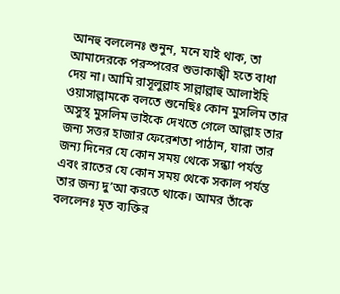আনহু বললেনঃ শুনুন, মনে যাই থাক, তা আমাদেরকে পরস্পরের শুভাকাঙ্খী হতে বাধা দেয় না। আমি রাসূলুল্লাহ সাল্লাল্লাহু আলাইহি ওয়াসাল্লামকে বলতে শুনেছিঃ কোন মুসলিম তার অসুস্থ মুসলিম ভাইকে দেখতে গেলে আল্লাহ তার জন্য সত্তর হাজার ফেরেশতা পাঠান, যারা তার জন্য দিনের যে কোন সময় থেকে সন্ধ্যা পর্যন্ত এবং রাতের যে কোন সময় থেকে সকাল পর্যন্ত তার জন্য দু’আ করতে থাকে। আমর তাঁকে বললেনঃ মৃত ব্যক্তির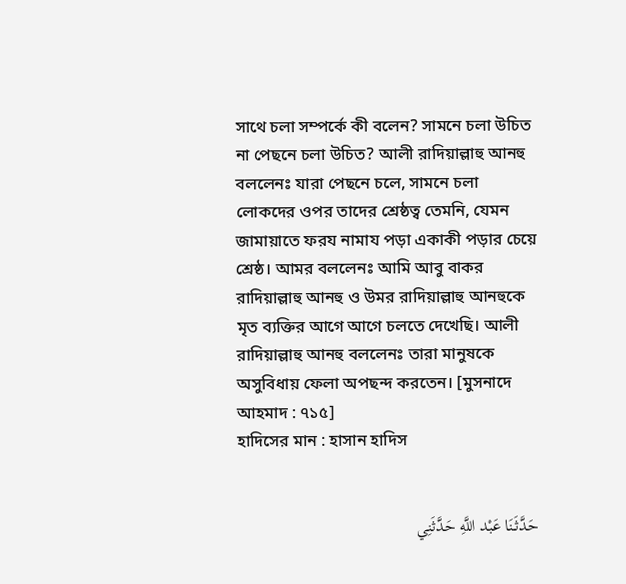সাথে চলা সম্পর্কে কী বলেন? সামনে চলা উচিত না পেছনে চলা উচিত? আলী রাদিয়াল্লাহু আনহু বললেনঃ যারা পেছনে চলে, সামনে চলা লোকদের ওপর তাদের শ্রেষ্ঠত্ব তেমনি, যেমন জামায়াতে ফরয নামায পড়া একাকী পড়ার চেয়ে শ্রেষ্ঠ। আমর বললেনঃ আমি আবু বাকর রাদিয়াল্লাহু আনহু ও উমর রাদিয়াল্লাহু আনহুকে মৃত ব্যক্তির আগে আগে চলতে দেখেছি। আলী রাদিয়াল্লাহু আনহু বললেনঃ তারা মানুষকে অসুবিধায় ফেলা অপছন্দ করতেন। [মুসনাদে আহমাদ : ৭১৫]
হাদিসের মান : হাসান হাদিস


حَدَّثَنَا عَبْد اللَّهِ حَدَّثَنِي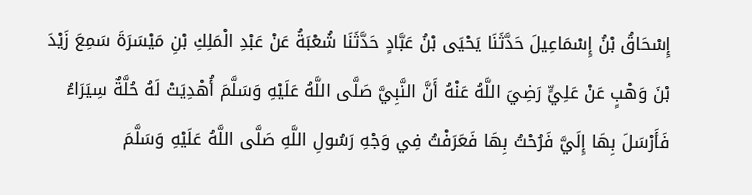إِسْحَاقُ بْنُ إِسْمَاعِيلَ حَدَّثَنَا يَحْيَى بْنُ عَبَّادٍ حَدَّثَنَا شُعْبَةُ عَنْ عَبْدِ الْمَلِكِ بْنِ مَيْسَرَةَ سَمِعَ زَيْدَ بْنَ وَهْبٍ عَنْ عَلِيٍّ رَضِيَ اللَّهُ عَنْهُ أَنَّ النَّبِيَّ صَلَّى اللَّهُ عَلَيْهِ وَسَلَّمَ أُهْدِيَتْ لَهُ حُلَّةٌ سِيَرَاءُ فَأَرْسَلَ بِهَا إِلَيَّ فَرُحْتُ بِهَا فَعَرَفْتُ فِي وَجْهِ رَسُولِ اللَّهِ صَلَّى اللَّهُ عَلَيْهِ وَسَلَّمَ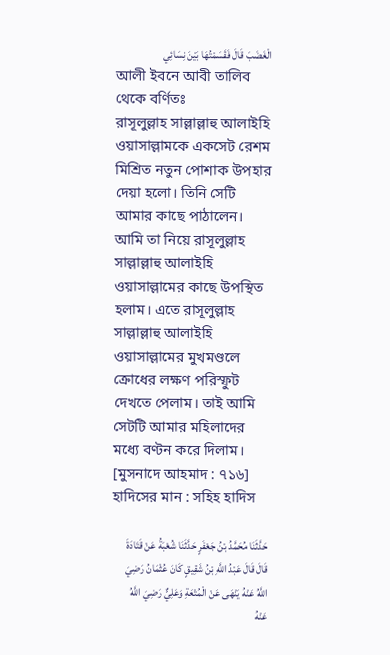الْغَضَبَ قَالَ فَقَسَمْتُهَا بَيْنَ نِسَائِي
আলী ইবনে আবী তালিব থেকে বর্ণিতঃ
রাসূলুল্লাহ সাল্লাল্লাহু আলাইহি ওয়াসাল্লামকে একসেট রেশম মিশ্রিত নতুন পোশাক উপহার দেয়া হলো। তিনি সেটি আমার কাছে পাঠালেন। আমি তা নিয়ে রাসূলুল্লাহ সাল্লাল্লাহু আলাইহি ওয়াসাল্লামের কাছে উপস্থিত হলাম। এতে রাসূলুল্লাহ সাল্লাল্লাহু আলাইহি ওয়াসাল্লামের মুখমণ্ডলে ক্রোধের লক্ষণ পরিস্ফুট দেখতে পেলাম। তাই আমি সেটটি আমার মহিলাদের মধ্যে বণ্টন করে দিলাম। [মুসনাদে আহমাদ : ৭১৬]
হাদিসের মান : সহিহ হাদিস

حَدَّثَنَا مُحَمَّدُ بْنُ جَعْفَرٍ حَدَّثَنَا شُعْبَةُ عَنْ قَتَادَةَ قَالَ قَالَ عَبْدُ اللَّهِ بْنُ شَقِيقٍ كَانَ عُثْمَانُ رَضِيَ اللَّهُ عَنْهُ يَنْهَى عَنْ الْمُتْعَةِ وَعَلِيٌّ رَضِيَ اللَّهُ عَنْهُ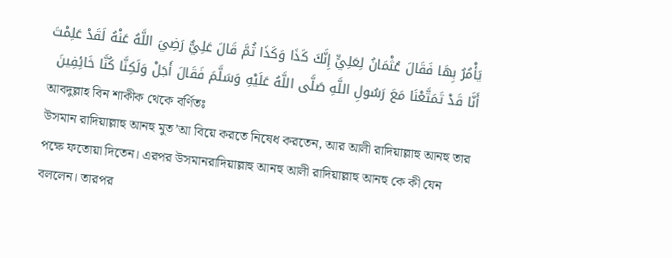يَأْمُرُ بِهَا فَقَالَ عُثْمَانُ لِعَلِيٍّ إِنَّكَ كَذَا وَكَذَا ثُمَّ قَالَ عَلِيٌّ رَضِيَ اللَّهُ عَنْهُ لَقَدْ عَلِمْتَ أَنَّا قَدْ تَمَتَّعْنَا مَعَ رَسُولِ اللَّهِ صَلَّى اللَّهُ عَلَيْهِ وَسَلَّمَ فَقَالَ أَجَلْ وَلَكِنَّا كُنَّا خَائِفِينَ
আবদুল্লাহ বিন শাকীক থেকে বর্ণিতঃ
উসমান রাদিয়াল্লাহু আনহু মুত’আ বিয়ে করতে নিষেধ করতেন, আর আলী রাদিয়াল্লাহু আনহু তার পক্ষে ফতোয়া দিতেন। এরপর উসমানরাদিয়াল্লাহু আনহু আলী রাদিয়াল্লাহু আনহু কে কী যেন বললেন। তারপর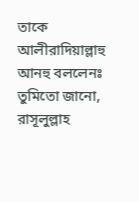তাকে আলীরাদিয়াল্লাহু আনহু বললেনঃ তুমিতো জানো, রাসূলুল্লাহ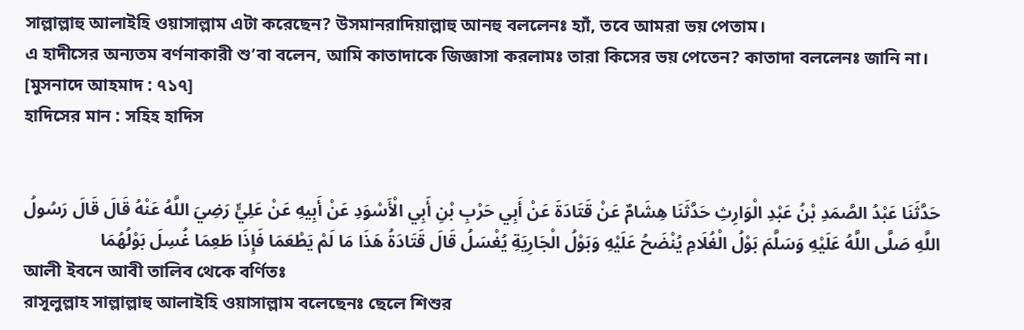সাল্লাল্লাহু আলাইহি ওয়াসাল্লাম এটা করেছেন? উসমানরাদিয়াল্লাহু আনহু বললেনঃ হ্যাঁ, তবে আমরা ভয় পেতাম।
এ হাদীসের অন্যতম বর্ণনাকারী শু’বা বলেন, আমি কাতাদাকে জিজ্ঞাসা করলামঃ তারা কিসের ভয় পেতেন? কাতাদা বললেনঃ জানি না। [মুসনাদে আহমাদ : ৭১৭]
হাদিসের মান : সহিহ হাদিস


حَدَّثَنَا عَبْدُ الصَّمَدِ بْنُ عَبْدِ الْوَارِثِ حَدَّثَنَا هِشَامٌ عَنْ قَتَادَةَ عَنْ أَبِي حَرْبِ بْنِ أَبِي الْأَسْوَدِ عَنْ أَبِيهِ عَنْ عَلِيٍّ رَضِيَ اللَّهُ عَنْهُ قَالَ قَالَ رَسُولُ اللَّهِ صَلَّى اللَّهُ عَلَيْهِ وَسَلَّمَ بَوْلُ الْغُلَامِ يُنْضَحُ عَلَيْهِ وَبَوْلُ الْجَارِيَةِ يُغْسَلُ قَالَ قَتَادَةُ هَذَا مَا لَمْ يَطْعَمَا فَإِذَا طَعِمَا غُسِلَ بَوْلُهُمَا
আলী ইবনে আবী তালিব থেকে বর্ণিতঃ
রাসূলুল্লাহ সাল্লাল্লাহু আলাইহি ওয়াসাল্লাম বলেছেনঃ ছেলে শিশুর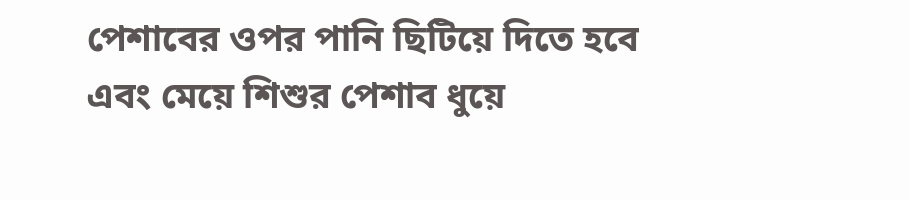পেশাবের ওপর পানি ছিটিয়ে দিতে হবে এবং মেয়ে শিশুর পেশাব ধুয়ে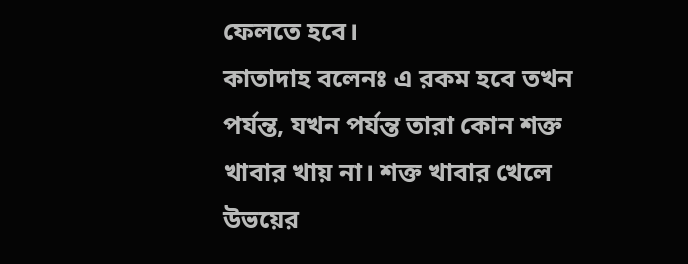ফেলতে হবে।
কাতাদাহ বলেনঃ এ রকম হবে তখন পর্যন্ত, যখন পর্যন্ত তারা কোন শক্ত খাবার খায় না। শক্ত খাবার খেলে উভয়ের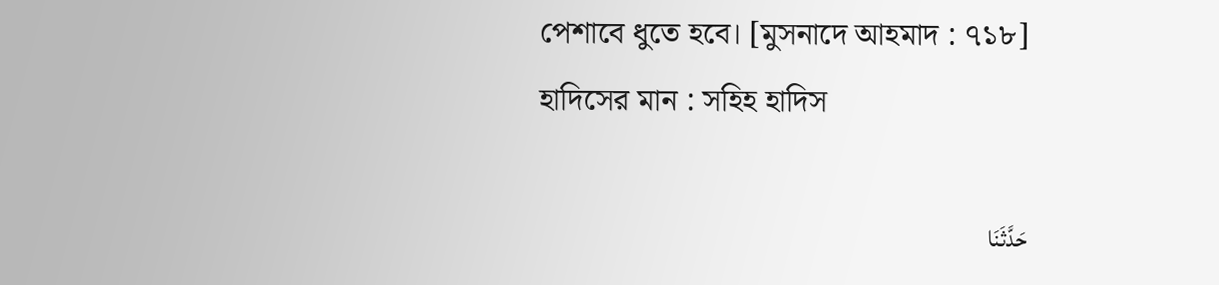পেশাবে ধুতে হবে। [মুসনাদে আহমাদ : ৭১৮]
হাদিসের মান : সহিহ হাদিস

حَدَّثَنَا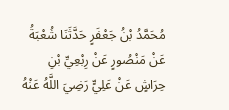مُحَمَّدُ بْنُ جَعْفَرٍ حَدَّثَنَا شُعْبَةُ عَنْ مَنْصُورٍ عَنْ رِبْعِيِّ بْنِ حِرَاشٍ عَنْ عَلِيٍّ رَضِيَ اللَّهُ عَنْهُ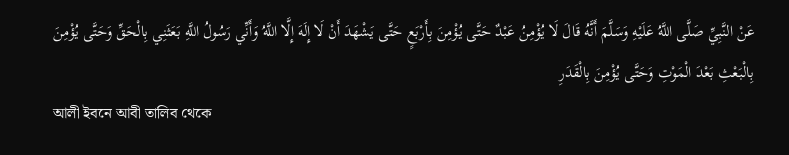عَنْ النَّبِيِّ صَلَّى اللَّهُ عَلَيْهِ وَسَلَّمَ أَنَّهُ قَالَ لَا يُؤْمِنُ عَبْدٌ حَتَّى يُؤْمِنَ بِأَرْبَعٍ حَتَّى يَشْهَدَ أَنْ لَا إِلَهَ إِلَّا اللَّهُ وَأَنِّي رَسُولُ اللَّهِ بَعَثَنِي بِالْحَقِّ وَحَتَّى يُؤْمِنَ بِالْبَعْثِ بَعْدَ الْمَوْتِ وَحَتَّى يُؤْمِنَ بِالْقَدَرِ
আলী ইবনে আবী তালিব থেকে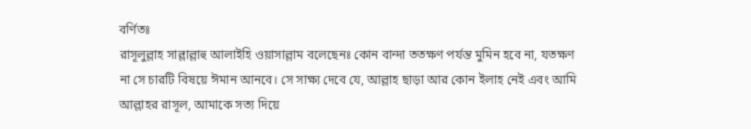বর্ণিতঃ
রাসূলুল্লাহ সাল্লাল্লাহু আলাইহি ওয়াসাল্লাম বলেছেনঃ কোন বান্দা ততক্ষণ পর্যন্ত মুমিন হবে না, যতক্ষণ না সে চারটি বিষয়ে ঈমান আনবে। সে সাক্ষ্য দেবে যে, আল্লাহ ছাড়া আর কোন ইলাহ নেই এবং আমি আল্লাহর রাসূল, আমাকে সত্য দিয়ে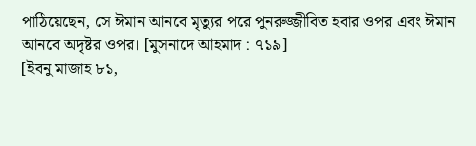পাঠিয়েছেন, সে ঈমান আনবে মৃত্যুর পরে পুনরুজ্জীবিত হবার ওপর এবং ঈমান আনবে অদৃষ্টর ওপর। [মুসনাদে আহমাদ : ৭১৯]
[ইবনু মাজাহ ৮১,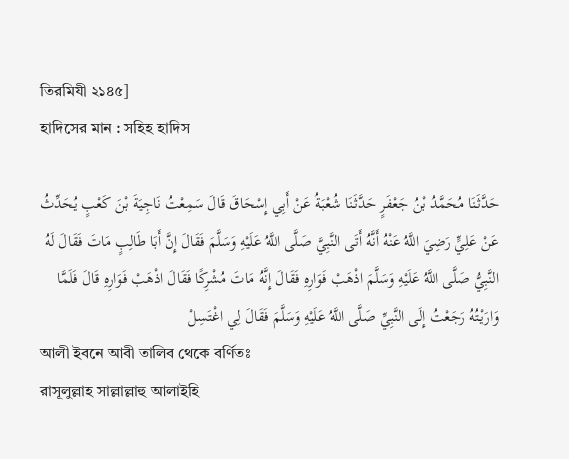তিরমিযী ২১৪৫]
হাদিসের মান : সহিহ হাদিস

حَدَّثَنَا مُحَمَّدُ بْنُ جَعْفَرٍ حَدَّثَنَا شُعْبَةُ عَنْ أَبِي إِسْحَاقَ قَالَ سَمِعْتُ نَاجِيَةَ بْنَ كَعْبٍ يُحَدِّثُ عَنْ عَلِيٍّ رَضِيَ اللَّهُ عَنْهُ أَنَّهُ أَتَى النَّبِيَّ صَلَّى اللَّهُ عَلَيْهِ وَسَلَّمَ فَقَالَ إِنَّ أَبَا طَالِبٍ مَاتَ فَقَالَ لَهُ النَّبِيُّ صَلَّى اللَّهُ عَلَيْهِ وَسَلَّمَ اذْهَبْ فَوَارِهِ فَقَالَ إِنَّهُ مَاتَ مُشْرِكًا فَقَالَ اذْهَبْ فَوَارِهِ قَالَ فَلَمَّا وَارَيْتُهُ رَجَعْتُ إِلَى النَّبِيِّ صَلَّى اللَّهُ عَلَيْهِ وَسَلَّمَ فَقَالَ لِي اغْتَسِلْ
আলী ইবনে আবী তালিব থেকে বর্ণিতঃ
রাসূলুল্লাহ সাল্লাল্লাহু আলাইহি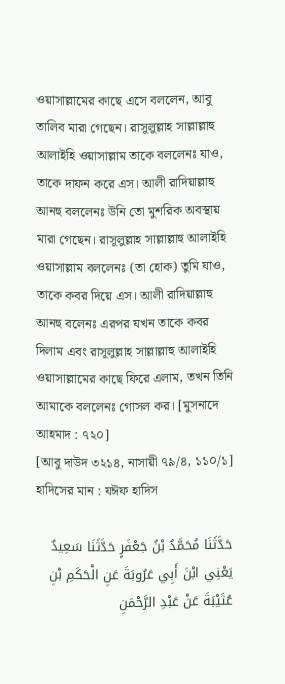ওয়াসাল্লামের কাছে এসে বললেন, আবু তালিব মারা গেছেন। রাসূলুল্লাহ সাল্লাল্লাহু আলাইহি ওয়াসাল্লাম তাকে বললেনঃ যাও, তাকে দাফন করে এস। আলী রাদিয়াল্লাহু আনহু বললেনঃ উনি তো মুশরিক অবস্থায় মারা গেছেন। রাসূলুল্লাহ সাল্লাল্লাহু আলাইহি ওয়াসাল্লাম বললেনঃ (তা হোক) তুমি যাও, তাকে কবর দিয়ে এস। আলী রাদিয়াল্লাহু আনহু বলেনঃ এরপর যখন তাকে কবর দিলাম এবং রাসূলুল্লাহ সাল্লাল্লাহু আলাইহি ওয়াসাল্লামের কাছে ফিরে এলাম, তখন তিনি আমাকে বললেনঃ গোসল কর। [মুসনাদে আহমাদ : ৭২০]
[আবু দাউদ ৩২১৪, নাসায়ী ৭৯/৪, ১১০/১]
হাদিসের মান : যঈফ হাদিস

حَدَّثَنَا مُحَمَّدُ بْنُ جَعْفَرٍ حَدَّثَنَا سَعِيدٌ يَعْنِي ابْنَ أَبِي عَرُوبَةَ عَنِ الْحَكَمِ بْنِ عُتَيْبَةَ عَنْ عَبْدِ الرَّحْمَنِ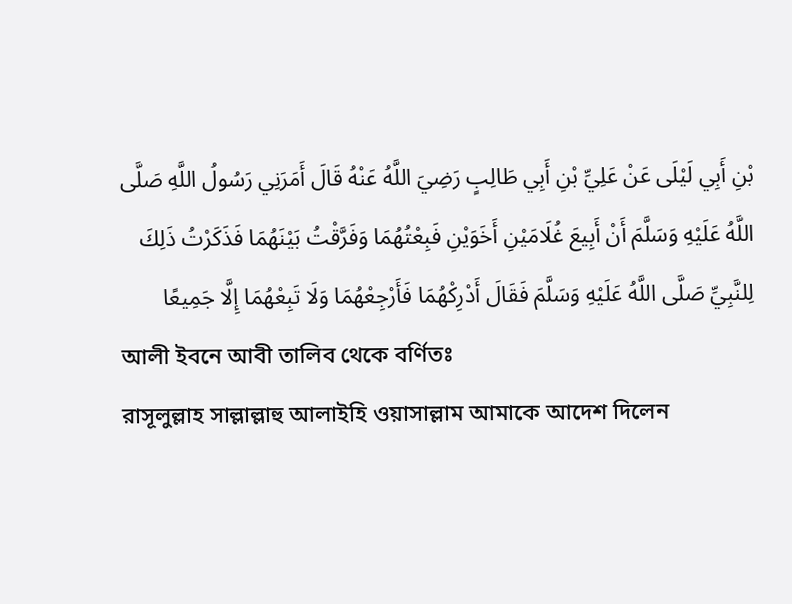بْنِ أَبِي لَيْلَى عَنْ عَلِيِّ بْنِ أَبِي طَالِبٍ رَضِيَ اللَّهُ عَنْهُ قَالَ أَمَرَنِي رَسُولُ اللَّهِ صَلَّى اللَّهُ عَلَيْهِ وَسَلَّمَ أَنْ أَبِيعَ غُلَامَيْنِ أَخَوَيْنِ فَبِعْتُهُمَا وَفَرَّقْتُ بَيْنَهُمَا فَذَكَرْتُ ذَلِكَ لِلنَّبِيِّ صَلَّى اللَّهُ عَلَيْهِ وَسَلَّمَ فَقَالَ أَدْرِكْهُمَا فَأَرْجِعْهُمَا وَلَا تَبِعْهُمَا إِلَّا جَمِيعًا
আলী ইবনে আবী তালিব থেকে বর্ণিতঃ
রাসূলুল্লাহ সাল্লাল্লাহু আলাইহি ওয়াসাল্লাম আমাকে আদেশ দিলেন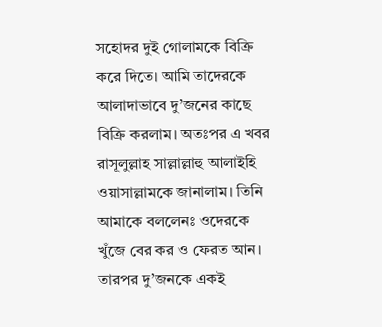সহোদর দুই গোলামকে বিক্রি করে দিতে। আমি তাদেরকে আলাদাভাবে দু’জনের কাছে বিক্রি করলাম। অতঃপর এ খবর রাসূলুল্লাহ সাল্লাল্লাহু আলাইহি ওয়াসাল্লামকে জানালাম। তিনি আমাকে বললেনঃ ওদেরকে খুঁজে বের কর ও ফেরত আন। তারপর দু’জনকে একই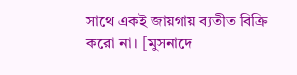সাথে একই জায়গায় ব্যতীত বিক্রি করো না। [মুসনাদে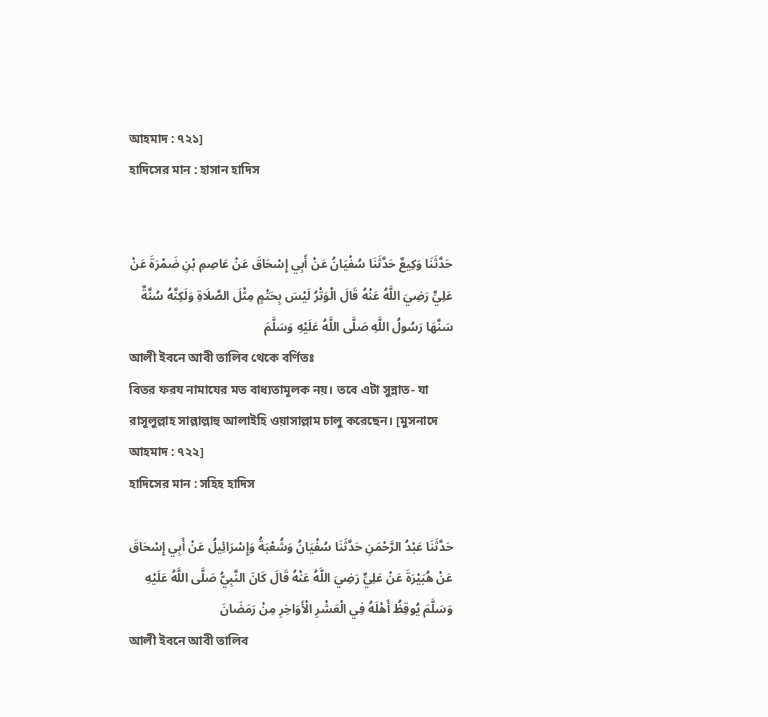আহমাদ : ৭২১]
হাদিসের মান : হাসান হাদিস


حَدَّثَنَا وَكِيعٌ حَدَّثَنَا سُفْيَانُ عَنْ أَبِي إِسْحَاقَ عَنْ عَاصِمِ بْنِ ضَمْرَةَ عَنْ عَلِيٍّ رَضِيَ اللَّهُ عَنْهُ قَالَ الْوَتْرُ لَيْسَ بِحَتْمٍ مِثْلَ الصَّلَاةِ وَلَكِنَّهُ سُنَّةٌ سَنَّهَا رَسُولُ اللَّهِ صَلَّى اللَّهُ عَلَيْهِ وَسَلَّمَ
আলী ইবনে আবী তালিব থেকে বর্ণিতঃ
বিতর ফরয নামাযের মত বাধ্যতামূলক নয়। তবে এটা সুন্নাত- যা রাসূলুল্লাহ সাল্লাল্লাহু আলাইহি ওয়াসাল্লাম চালু করেছেন। [মুসনাদে আহমাদ : ৭২২]
হাদিসের মান : সহিহ হাদিস

حَدَّثَنَا عَبْدُ الرَّحْمَنِ حَدَّثَنَا سُفْيَانُ وَشُعْبَةُ وَإِسْرَائِيلُ عَنْ أَبِي إِسْحَاقَ عَنْ هُبَيْرَةَ عَنْ عَلِيٍّ رَضِيَ اللَّهُ عَنْهُ قَالَ كَانَ النَّبِيُّ صَلَّى اللَّهُ عَلَيْهِ وَسَلَّمَ يُوقِظُ أَهْلَهُ فِي الْعَشْرِ الْأَوَاخِرِ مِنْ رَمَضَانَ
আলী ইবনে আবী তালিব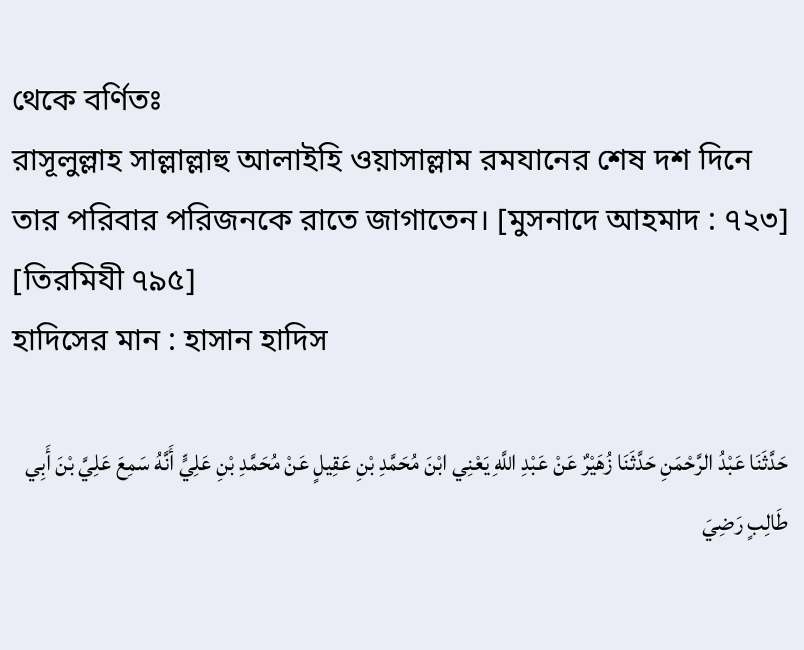থেকে বর্ণিতঃ
রাসূলুল্লাহ সাল্লাল্লাহু আলাইহি ওয়াসাল্লাম রমযানের শেষ দশ দিনে তার পরিবার পরিজনকে রাতে জাগাতেন। [মুসনাদে আহমাদ : ৭২৩]
[তিরমিযী ৭৯৫]
হাদিসের মান : হাসান হাদিস

حَدَّثَنَا عَبْدُ الرَّحْمَنِ حَدَّثَنَا زُهَيْرٌ عَنْ عَبْدِ اللَّهِ يَعْنِي ابْنَ مُحَمَّدِ بْنِ عَقِيلٍ عَنْ مُحَمَّدِ بْنِ عَلِيٍّ أَنَّهُ سَمِعَ عَلِيَّ بْنَ أَبِي طَالِبٍ رَضِيَ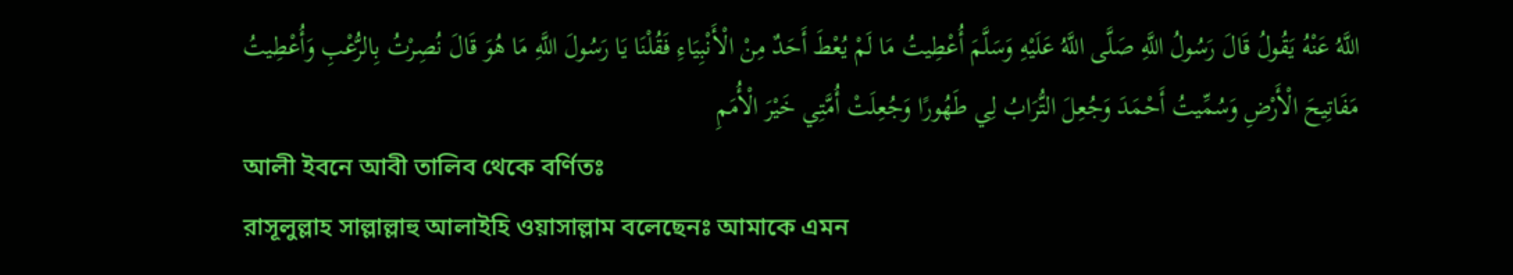اللَّهُ عَنْهُ يَقُولُ قَالَ رَسُولُ اللَّهِ صَلَّى اللَّهُ عَلَيْهِ وَسَلَّمَ أُعْطِيتُ مَا لَمْ يُعْطَ أَحَدٌ مِنْ الْأَنْبِيَاءِ فَقُلْنَا يَا رَسُولَ اللَّهِ مَا هُوَ قَالَ نُصِرْتُ بِالرُّعْبِ وَأُعْطِيتُ مَفَاتِيحَ الْأَرْضِ وَسُمِّيتُ أَحْمَدَ وَجُعِلَ التُّرَابُ لِي طَهُورًا وَجُعِلَتْ أُمَّتِي خَيْرَ الْأُمَمِ
আলী ইবনে আবী তালিব থেকে বর্ণিতঃ
রাসূলুল্লাহ সাল্লাল্লাহু আলাইহি ওয়াসাল্লাম বলেছেনঃ আমাকে এমন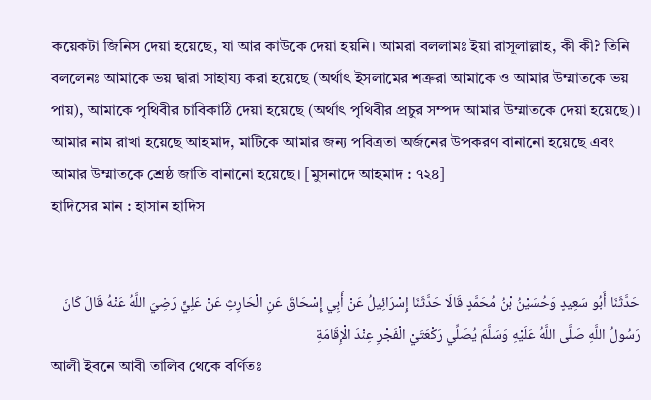কয়েকটা জিনিস দেয়া হয়েছে, যা আর কাউকে দেয়া হয়নি। আমরা বললামঃ ইয়া রাসূলাল্লাহ, কী কী? তিনি বললেনঃ আমাকে ভয় দ্বারা সাহায্য করা হয়েছে (অর্থাৎ ইসলামের শত্রুরা আমাকে ও আমার উম্মাতকে ভয় পায়), আমাকে পৃথিবীর চাবিকাঠি দেয়া হয়েছে (অর্থাৎ পৃথিবীর প্রচুর সম্পদ আমার উম্মাতকে দেয়া হয়েছে)। আমার নাম রাখা হয়েছে আহমাদ, মাটিকে আমার জন্য পবিত্রতা অর্জনের উপকরণ বানানো হয়েছে এবং আমার উম্মাতকে শ্রেষ্ঠ জাতি বানানো হয়েছে। [মুসনাদে আহমাদ : ৭২৪]
হাদিসের মান : হাসান হাদিস


حَدَّثَنَا أَبُو سَعِيدٍ وَحُسَيْنُ بْنُ مُحَمَّدٍ قَالَا حَدَّثَنَا إِسْرَائِيلُ عَنْ أَبِي إِسْحَاقَ عَنِ الْحَارِثِ عَنْ عَلِيٍّ رَضِيَ اللَّهُ عَنْهُ قَالَ كَانَ رَسُولُ اللَّهِ صَلَّى اللَّهُ عَلَيْهِ وَسَلَّمَ يُصَلِّي رَكْعَتَيْ الْفَجْرِ عِنْدَ الْإِقَامَةِ
আলী ইবনে আবী তালিব থেকে বর্ণিতঃ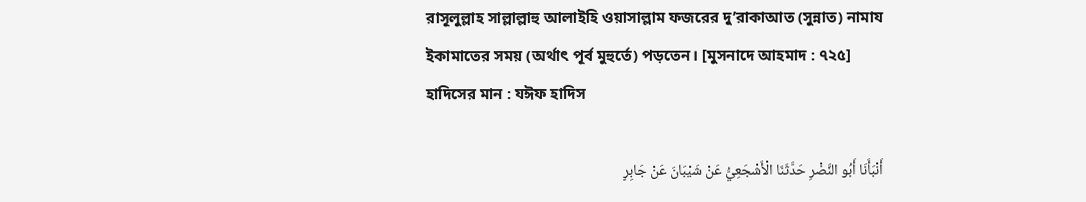রাসূলুল্লাহ সাল্লাল্লাহু আলাইহি ওয়াসাল্লাম ফজরের দু’রাকাআত (সুন্নাত) নামায ইকামাতের সময় (অর্থাৎ পূর্ব মুহুর্তে) পড়তেন। [মুসনাদে আহমাদ : ৭২৫]
হাদিসের মান : যঈফ হাদিস

أَنْبَأَنَا أَبُو النَّضْرِ حَدَّثَنَا الْأَشْجَعِيُّ عَنْ شَيْبَانَ عَنْ جَابِرٍ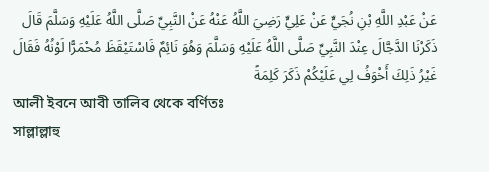عَنْ عَبْدِ اللَّهِ بْنِ نُجَيٍّ عَنْ عَلِيٍّ رَضِيَ اللَّهُ عَنْهُ عَنْ النَّبِيِّ صَلَّى اللَّهُ عَلَيْهِ وَسَلَّمَ قَالَ ذَكَرْنَا الدَّجَّالَ عِنْدَ النَّبِيِّ صَلَّى اللَّهُ عَلَيْهِ وَسَلَّمَ وَهُوَ نَائِمٌ فَاسْتَيْقَظَ مُحْمَرًّا لَوْنُهُ فَقَالَ غَيْرُ ذَلِكَ أَخْوَفُ لِي عَلَيْكُمْ ذَكَرَ كَلِمَةً
আলী ইবনে আবী তালিব থেকে বর্ণিতঃ
সাল্লাল্লাহু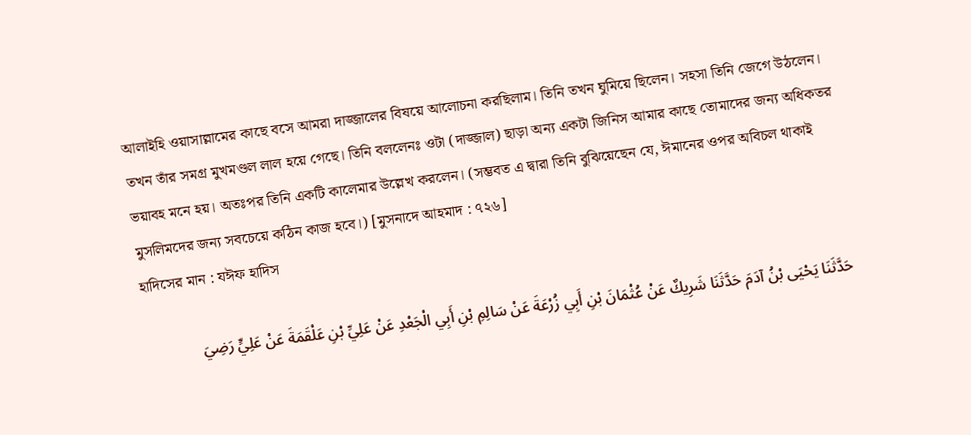আলাইহি ওয়াসাল্লামের কাছে বসে আমরা দাজ্জালের বিষয়ে আলোচনা করছিলাম। তিনি তখন ঘুমিয়ে ছিলেন। সহসা তিনি জেগে উঠলেন। তখন তাঁর সমগ্র মুখমণ্ডল লাল হয়ে গেছে। তিনি বললেনঃ ওটা (দাজ্জাল) ছাড়া অন্য একটা জিনিস আমার কাছে তোমাদের জন্য অধিকতর ভয়াবহ মনে হয়। অতঃপর তিনি একটি কালেমার উল্লেখ করলেন। (সম্ভবত এ দ্বারা তিনি বুঝিয়েছেন যে, ঈমানের ওপর অবিচল থাকাই মুসলিমদের জন্য সবচেয়ে কঠিন কাজ হবে।) [মুসনাদে আহমাদ : ৭২৬]
হাদিসের মান : যঈফ হাদিস

حَدَّثَنَا يَحْيَى بْنُ آدَمَ حَدَّثَنَا شَرِيكٌ عَنْ عُثْمَانَ بْنِ أَبِي زُرْعَةَ عَنْ سَالِمِ بْنِ أَبِي الْجَعْدِ عَنْ عَلِيِّ بْنِ عَلْقَمَةَ عَنْ عَلِيٍّ رَضِيَ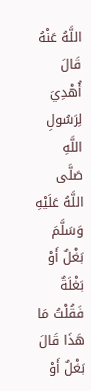اللَّهُ عَنْهُ قَالَ أُهْدِيَ لِرَسُولِ اللَّهِ صَلَّى اللَّهُ عَلَيْهِ وَسَلَّمَ بَغْلٌ أَوْ بَغْلَةٌ فَقُلْتُ مَا هَذَا قَالَ بَغْلٌ أَوْ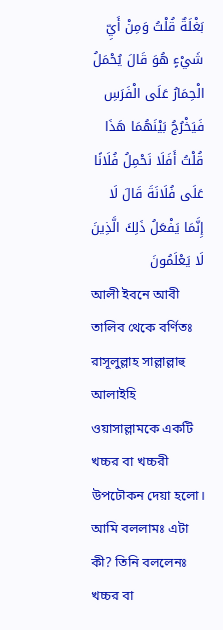بَغْلَةٌ قُلْتُ وَمِنْ أَيِّ شَيْءٍ هُوَ قَالَ يُحْمَلُ الْحِمَارُ عَلَى الْفَرَسِ فَيَخْرُجُ بَيْنَهُمَا هَذَا قُلْتُ أَفَلَا نَحْمِلُ فُلَانًا عَلَى فُلَانَةَ قَالَ لَا إِنَّمَا يَفْعَلُ ذَلِكَ الَّذِينَ لَا يَعْلَمُونَ
আলী ইবনে আবী তালিব থেকে বর্ণিতঃ
রাসূলুল্লাহ সাল্লাল্লাহু আলাইহি ওয়াসাল্লামকে একটি খচ্চর বা খচ্চরী উপঢৌকন দেয়া হলো। আমি বললামঃ এটা কী? তিনি বললেনঃ খচ্চর বা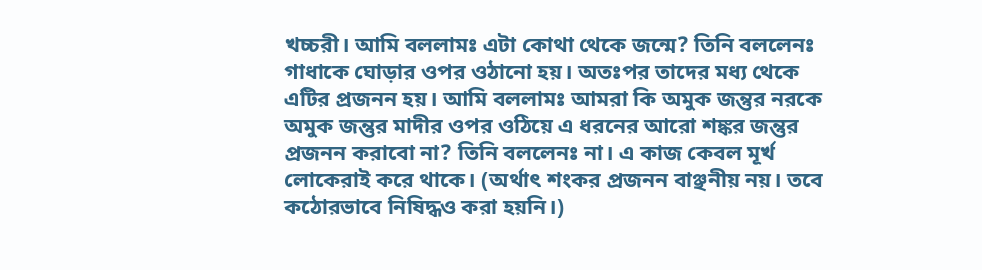খচ্চরী। আমি বললামঃ এটা কোথা থেকে জন্মে? তিনি বললেনঃ গাধাকে ঘোড়ার ওপর ওঠানো হয়। অতঃপর তাদের মধ্য থেকে এটির প্রজনন হয়। আমি বললামঃ আমরা কি অমুক জন্তুর নরকে অমুক জন্তুর মাদীর ওপর ওঠিয়ে এ ধরনের আরো শঙ্কর জন্তুর প্রজনন করাবো না? তিনি বললেনঃ না। এ কাজ কেবল মূর্খ লোকেরাই করে থাকে। (অর্থাৎ শংকর প্রজনন বাঞ্ছনীয় নয়। তবে কঠোরভাবে নিষিদ্ধও করা হয়নি।)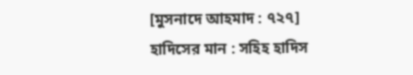[মুসনাদে আহমাদ : ৭২৭]
হাদিসের মান : সহিহ হাদিস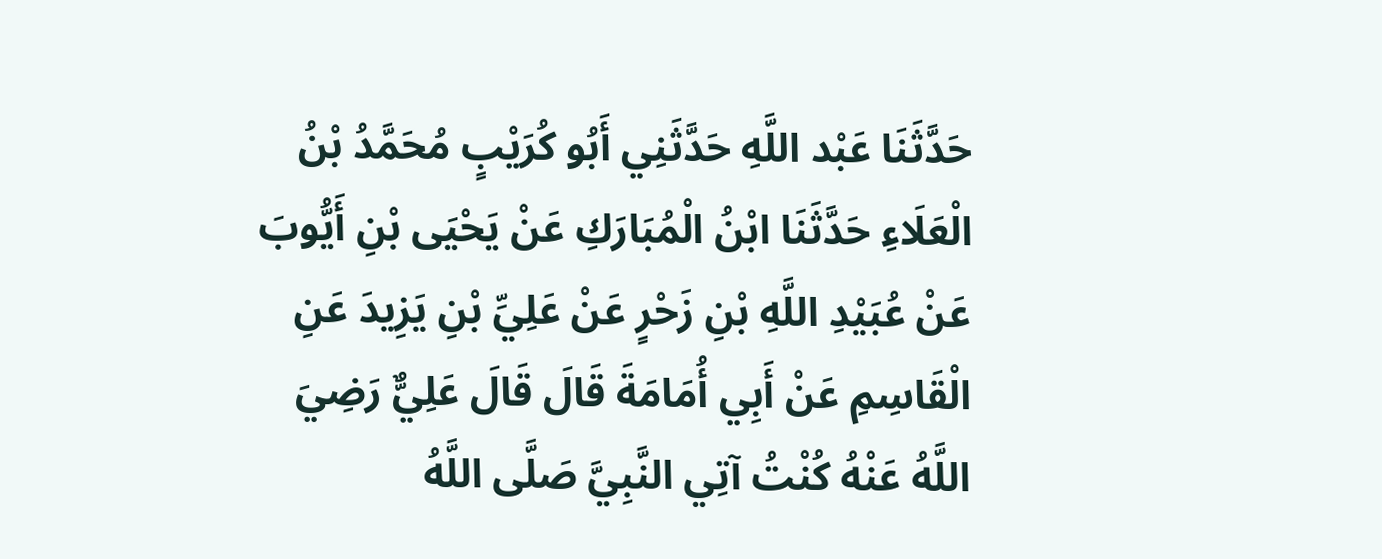حَدَّثَنَا عَبْد اللَّهِ حَدَّثَنِي أَبُو كُرَيْبٍ مُحَمَّدُ بْنُ الْعَلَاءِ حَدَّثَنَا ابْنُ الْمُبَارَكِ عَنْ يَحْيَى بْنِ أَيُّوبَ عَنْ عُبَيْدِ اللَّهِ بْنِ زَحْرٍ عَنْ عَلِيِّ بْنِ يَزِيدَ عَنِ الْقَاسِمِ عَنْ أَبِي أُمَامَةَ قَالَ قَالَ عَلِيٌّ رَضِيَ اللَّهُ عَنْهُ كُنْتُ آتِي النَّبِيَّ صَلَّى اللَّهُ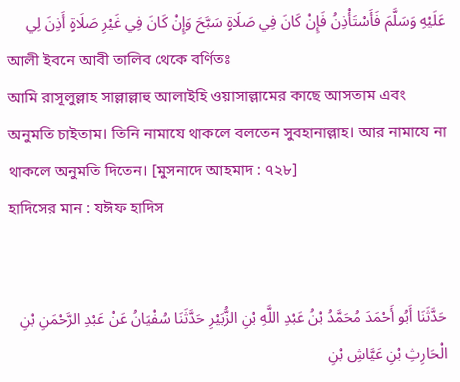عَلَيْهِ وَسَلَّمَ فَأَسْتَأْذِنُ فَإِنْ كَانَ فِي صَلَاةٍ سَبَّحَ وَإِنْ كَانَ فِي غَيْرِ صَلَاةٍ أَذِنَ لِي
আলী ইবনে আবী তালিব থেকে বর্ণিতঃ
আমি রাসূলুল্লাহ সাল্লাল্লাহু আলাইহি ওয়াসাল্লামের কাছে আসতাম এবং অনুমতি চাইতাম। তিনি নামাযে থাকলে বলতেন সুবহানাল্লাহ। আর নামাযে না থাকলে অনুমতি দিতেন। [মুসনাদে আহমাদ : ৭২৮]
হাদিসের মান : যঈফ হাদিস


حَدَّثَنَا أَبُو أَحْمَدَ مُحَمَّدُ بْنُ عَبْدِ اللَّهِ بْنِ الزُّبَيْرِ حَدَّثَنَا سُفْيَانُ عَنْ عَبْدِ الرَّحْمَنِ بْنِ الْحَارِثِ بْنِ عَيَّاشِ بْنِ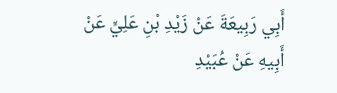أَبِي رَبِيعَةَ عَنْ زَيْدِ بْنِ عَلِيٍّ عَنْ أَبِيهِ عَنْ عُبَيْدِ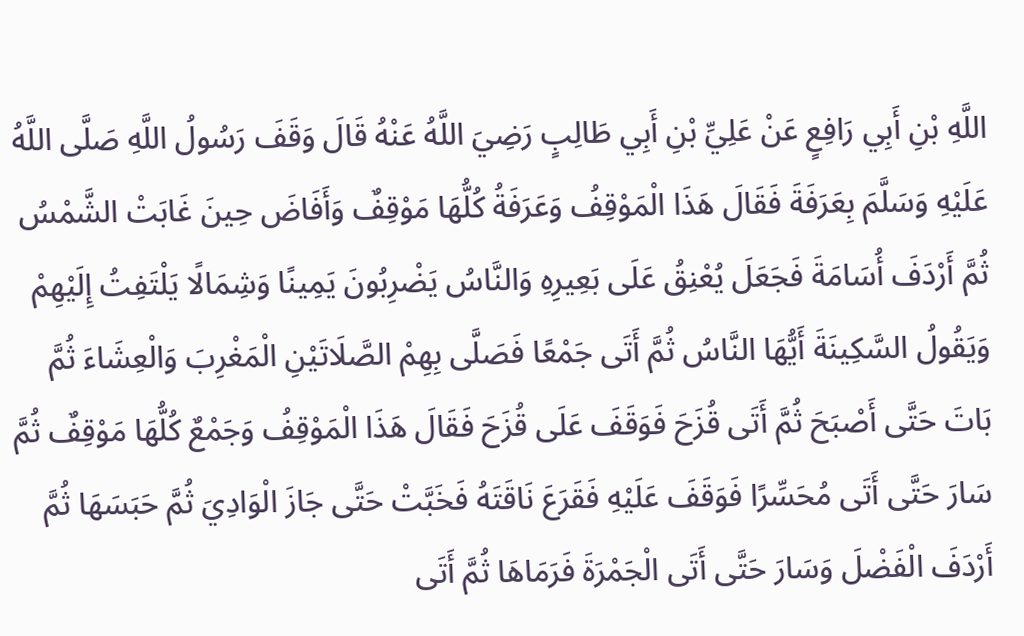اللَّهِ بْنِ أَبِي رَافِعٍ عَنْ عَلِيِّ بْنِ أَبِي طَالِبٍ رَضِيَ اللَّهُ عَنْهُ قَالَ وَقَفَ رَسُولُ اللَّهِ صَلَّى اللَّهُ عَلَيْهِ وَسَلَّمَ بِعَرَفَةَ فَقَالَ هَذَا الْمَوْقِفُ وَعَرَفَةُ كُلُّهَا مَوْقِفٌ وَأَفَاضَ حِينَ غَابَتْ الشَّمْسُ ثُمَّ أَرْدَفَ أُسَامَةَ فَجَعَلَ يُعْنِقُ عَلَى بَعِيرِهِ وَالنَّاسُ يَضْرِبُونَ يَمِينًا وَشِمَالًا يَلْتَفِتُ إِلَيْهِمْ وَيَقُولُ السَّكِينَةَ أَيُّهَا النَّاسُ ثُمَّ أَتَى جَمْعًا فَصَلَّى بِهِمْ الصَّلَاتَيْنِ الْمَغْرِبَ وَالْعِشَاءَ ثُمَّ بَاتَ حَتَّى أَصْبَحَ ثُمَّ أَتَى قُزَحَ فَوَقَفَ عَلَى قُزَحَ فَقَالَ هَذَا الْمَوْقِفُ وَجَمْعٌ كُلُّهَا مَوْقِفٌ ثُمَّ سَارَ حَتَّى أَتَى مُحَسِّرًا فَوَقَفَ عَلَيْهِ فَقَرَعَ نَاقَتَهُ فَخَبَّتْ حَتَّى جَازَ الْوَادِيَ ثُمَّ حَبَسَهَا ثُمَّ أَرْدَفَ الْفَضْلَ وَسَارَ حَتَّى أَتَى الْجَمْرَةَ فَرَمَاهَا ثُمَّ أَتَى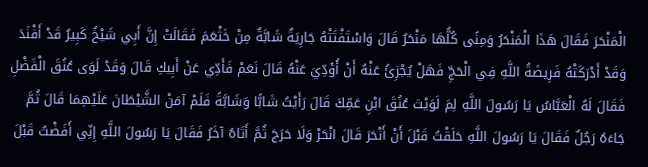الْمَنْحَرَ فَقَالَ هَذَا الْمَنْحَرُ وَمِنًى كُلُّهَا مَنْحَرٌ قَالَ وَاسْتَفْتَتْهُ جَارِيَةٌ شَابَّةٌ مِنْ خَثْعَمَ فَقَالَتْ إِنَّ أَبِي شَيْخٌ كَبِيرٌ قَدْ أَفْنَدَ وَقَدْ أَدْرَكَتْهُ فَرِيضَةُ اللَّهِ فِي الْحَجِّ فَهَلْ يُجْزِئُ عَنْهُ أَنْ أُؤَدِّيَ عَنْهُ قَالَ نَعَمْ فَأَدِّي عَنْ أَبِيكِ قَالَ وَقَدْ لَوَى عُنُقَ الْفَضْلِ فَقَالَ لَهُ الْعَبَّاسُ يَا رَسُولَ اللَّهِ لِمَ لَوَيْتَ عُنُقَ ابْنِ عَمِّكَ قَالَ رَأَيْتُ شَابًّا وَشَابَّةً فَلَمْ آمَنْ الشَّيْطَانَ عَلَيْهِمَا قَالَ ثُمَّ جَاءَهُ رَجُلٌ فَقَالَ يَا رَسُولَ اللَّهِ حَلَقْتُ قَبْلَ أَنْ أَنْحَرَ قَالَ انْحَرْ وَلَا حَرَجَ ثُمَّ أَتَاهُ آخَرُ فَقَالَ يَا رَسُولَ اللَّهِ إِنِّي أَفَضْتُ قَبْلَ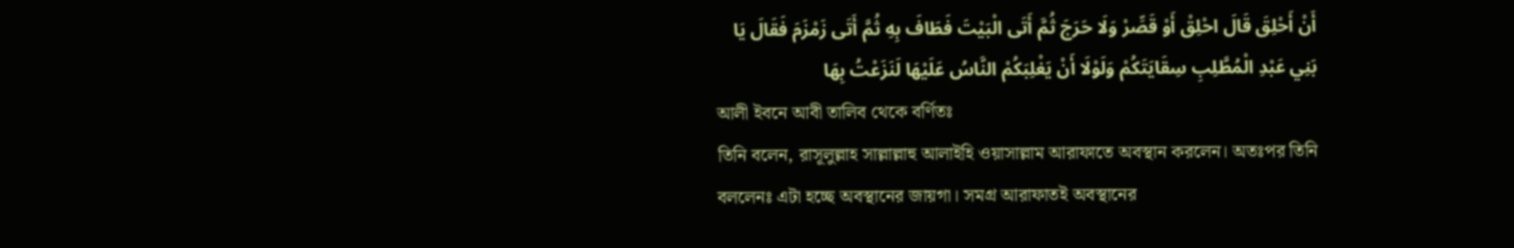أَنْ أَحْلِقَ قَالَ احْلِقْ أَوْ قَصِّرْ وَلَا حَرَجَ ثُمَّ أَتَى الْبَيْتَ فَطَافَ بِهِ ثُمَّ أَتَى زَمْزَمَ فَقَالَ يَا بَنِي عَبْدِ الْمُطَّلِبِ سِقَايَتَكُمْ وَلَوْلَا أَنْ يَغْلِبَكُمْ النَّاسُ عَلَيْهَا لَنَزَعْتُ بِهَا
আলী ইবনে আবী তালিব থেকে বর্ণিতঃ
তিনি বলেন, রাসূলুল্লাহ সাল্লাল্লাহু আলাইহি ওয়াসাল্লাম আরাফাতে অবস্থান করলেন। অতঃপর তিনি বললেনঃ এটা হচ্ছে অবস্থানের জায়গা। সমগ্র আরাফাতই অবস্থানের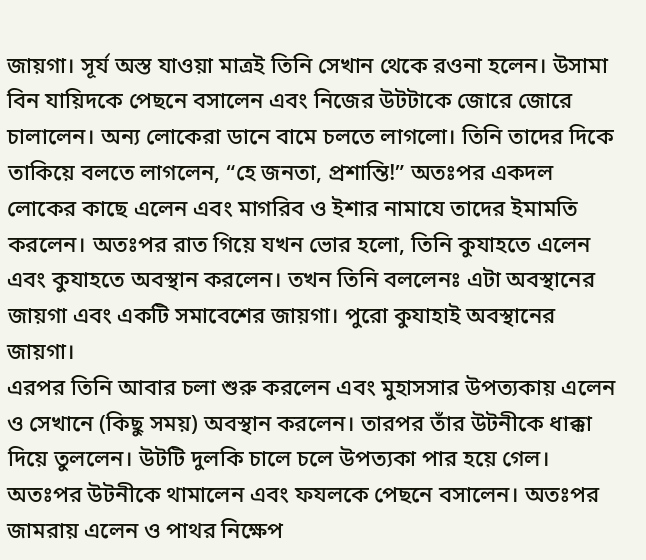জায়গা। সূর্য অস্ত যাওয়া মাত্রই তিনি সেখান থেকে রওনা হলেন। উসামা বিন যায়িদকে পেছনে বসালেন এবং নিজের উটটাকে জোরে জোরে চালালেন। অন্য লোকেরা ডানে বামে চলতে লাগলো। তিনি তাদের দিকে তাকিয়ে বলতে লাগলেন, “হে জনতা, প্রশান্তি!” অতঃপর একদল লোকের কাছে এলেন এবং মাগরিব ও ইশার নামাযে তাদের ইমামতি করলেন। অতঃপর রাত গিয়ে যখন ভোর হলো, তিনি কুযাহতে এলেন এবং কুযাহতে অবস্থান করলেন। তখন তিনি বললেনঃ এটা অবস্থানের জায়গা এবং একটি সমাবেশের জায়গা। পুরো কুযাহাই অবস্থানের জায়গা।
এরপর তিনি আবার চলা শুরু করলেন এবং মুহাসসার উপত্যকায় এলেন ও সেখানে (কিছু সময়) অবস্থান করলেন। তারপর তাঁর উটনীকে ধাক্কা দিয়ে তুললেন। উটটি দুলকি চালে চলে উপত্যকা পার হয়ে গেল। অতঃপর উটনীকে থামালেন এবং ফযলকে পেছনে বসালেন। অতঃপর জামরায় এলেন ও পাথর নিক্ষেপ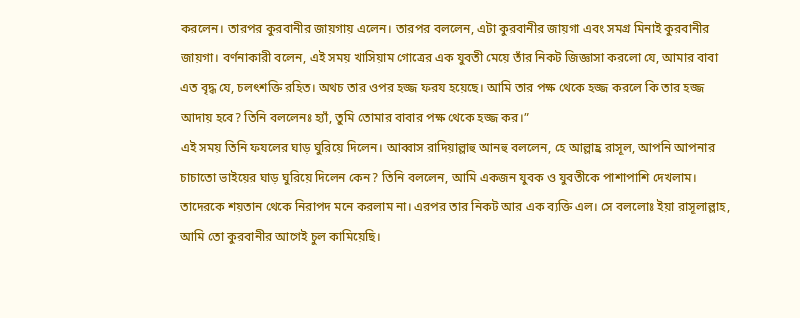করলেন। তারপর কুরবানীর জায়গায় এলেন। তারপর বললেন, এটা কুরবানীর জায়গা এবং সমগ্র মিনাই কুরবানীর জায়গা। বর্ণনাকারী বলেন, এই সময় খাসিয়াম গোত্রের এক যুবতী মেয়ে তাঁর নিকট জিজ্ঞাসা করলো যে, আমার বাবা এত বৃদ্ধ যে, চলৎশক্তি রহিত। অথচ তার ওপর হজ্জ ফরয হয়েছে। আমি তার পক্ষ থেকে হজ্জ করলে কি তার হজ্জ আদায় হবে? তিনি বললেনঃ হ্যাঁ, তুমি তোমার বাবার পক্ষ থেকে হজ্জ কর।”
এই সময় তিনি ফযলের ঘাড় ঘুরিয়ে দিলেন। আব্বাস রাদিয়াল্লাহু আনহু বললেন, হে আল্লাহ্র রাসূল, আপনি আপনার চাচাতো ভাইয়ের ঘাড় ঘুরিয়ে দিলেন কেন? তিনি বললেন, আমি একজন যুবক ও যুবতীকে পাশাপাশি দেখলাম। তাদেরকে শয়তান থেকে নিরাপদ মনে করলাম না। এরপর তার নিকট আর এক ব্যক্তি এল। সে বললোঃ ইয়া রাসূলাল্লাহ, আমি তো কুরবানীর আগেই চুল কামিয়েছি।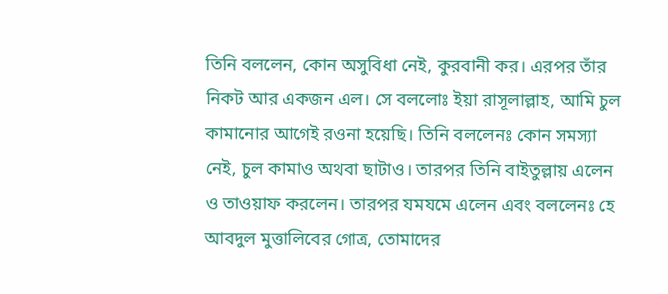তিনি বললেন, কোন অসুবিধা নেই, কুরবানী কর। এরপর তাঁর নিকট আর একজন এল। সে বললোঃ ইয়া রাসূলাল্লাহ, আমি চুল কামানোর আগেই রওনা হয়েছি। তিনি বললেনঃ কোন সমস্যা নেই, চুল কামাও অথবা ছাটাও। তারপর তিনি বাইতুল্লায় এলেন ও তাওয়াফ করলেন। তারপর যমযমে এলেন এবং বললেনঃ হে আবদুল মুত্তালিবের গোত্র, তোমাদের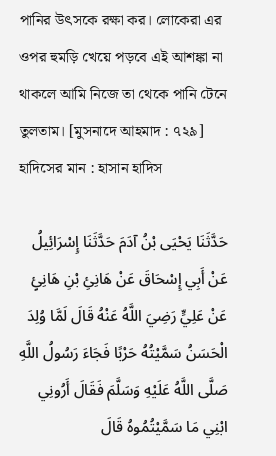পানির উৎসকে রক্ষা কর। লোকেরা এর ওপর হুমড়ি খেয়ে পড়বে এই আশঙ্কা না থাকলে আমি নিজে তা থেকে পানি টেনে তুলতাম। [মুসনাদে আহমাদ : ৭২৯]
হাদিসের মান : হাসান হাদিস

حَدَّثَنَا يَحْيَى بْنُ آدَمَ حَدَّثَنَا إِسْرَائِيلُ عَنْ أَبِي إِسْحَاقَ عَنْ هَانِئِ بْنِ هَانِئٍ عَنْ عَلِيٍّ رَضِيَ اللَّهُ عَنْهُ قَالَ لَمَّا وُلِدَ الْحَسَنُ سَمَّيْتُهُ حَرْبًا فَجَاءَ رَسُولُ اللَّهِ صَلَّى اللَّهُ عَلَيْهِ وَسَلَّمَ فَقَالَ أَرُونِي ابْنِي مَا سَمَّيْتُمُوهُ قَالَ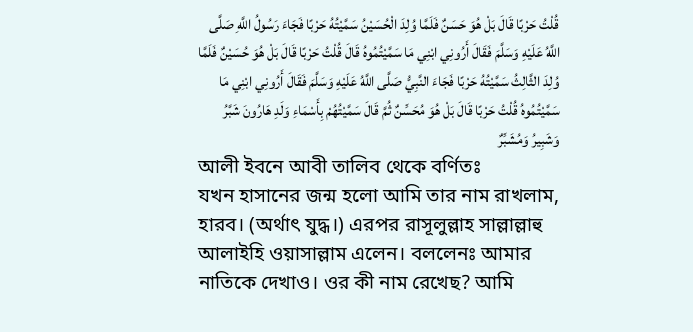قُلْتُ حَرْبًا قَالَ بَلْ هُوَ حَسَنٌ فَلَمَّا وُلِدَ الْحُسَيْنُ سَمَّيْتُهُ حَرْبًا فَجَاءَ رَسُولُ اللَّهِ صَلَّى اللَّهُ عَلَيْهِ وَسَلَّمَ فَقَالَ أَرُونِي ابْنِي مَا سَمَّيْتُمُوهُ قَالَ قُلْتُ حَرْبًا قَالَ بَلْ هُوَ حُسَيْنٌ فَلَمَّا وُلِدَ الثَّالِثُ سَمَّيْتُهُ حَرْبًا فَجَاءَ النَّبِيُّ صَلَّى اللَّهُ عَلَيْهِ وَسَلَّمَ فَقَالَ أَرُونِي ابْنِي مَا سَمَّيْتُمُوهُ قُلْتُ حَرْبًا قَالَ بَلْ هُوَ مُحَسِّنٌ ثُمَّ قَالَ سَمَّيْتُهُمْ بِأَسْمَاءِ وَلَدِ هَارُونَ شَبَّرُ وَشَبِيرُ وَمُشَبِّرٌ
আলী ইবনে আবী তালিব থেকে বর্ণিতঃ
যখন হাসানের জন্ম হলো আমি তার নাম রাখলাম, হারব। (অর্থাৎ যুদ্ধ।) এরপর রাসূলুল্লাহ সাল্লাল্লাহু আলাইহি ওয়াসাল্লাম এলেন। বললেনঃ আমার নাতিকে দেখাও। ওর কী নাম রেখেছ? আমি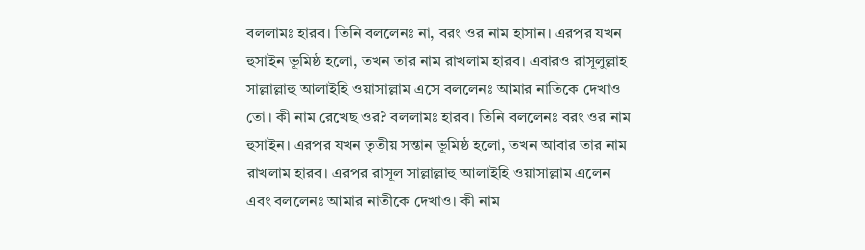বললামঃ হারব। তিনি বললেনঃ না, বরং ওর নাম হাসান। এরপর যখন হুসাইন ভূমিষ্ঠ হলো, তখন তার নাম রাখলাম হারব। এবারও রাসূলুল্লাহ সাল্লাল্লাহু আলাইহি ওয়াসাল্লাম এসে বললেনঃ আমার নাতিকে দেখাও তো। কী নাম রেখেছ ওর? বললামঃ হারব। তিনি বললেনঃ বরং ওর নাম হুসাইন। এরপর যখন তৃতীয় সন্তান ভূমিষ্ঠ হলো, তখন আবার তার নাম রাখলাম হারব। এরপর রাসূল সাল্লাল্লাহু আলাইহি ওয়াসাল্লাম এলেন এবং বললেনঃ আমার নাতীকে দেখাও। কী নাম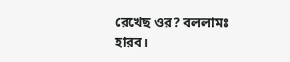রেখেছ ওর? বললামঃ হারব।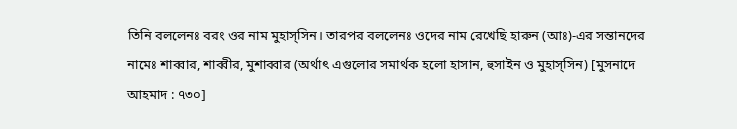তিনি বললেনঃ বরং ওর নাম মুহাস্সিন। তারপর বললেনঃ ওদের নাম রেখেছি হারুন (আঃ)-এর সন্তানদের নামেঃ শাব্বার, শাব্বীর, মুশাব্বার (অর্থাৎ এগুলোর সমার্থক হলো হাসান, হুসাইন ও মুহাস্সিন) [মুসনাদে আহমাদ : ৭৩০]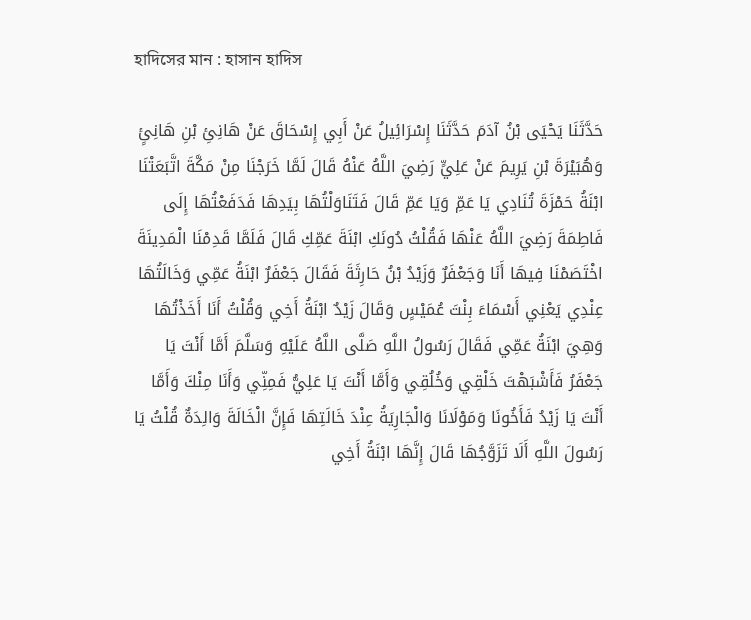হাদিসের মান : হাসান হাদিস

حَدَّثَنَا يَحْيَى بْنُ آدَمَ حَدَّثَنَا إِسْرَائِيلُ عَنْ أَبِي إِسْحَاقَ عَنْ هَانِئِ بْنِ هَانِئٍ وَهُبَيْرَةَ بْنِ يَرِيمَ عَنْ عَلِيٍّ رَضِيَ اللَّهُ عَنْهُ قَالَ لَمَّا خَرَجْنَا مِنْ مَكَّةَ اتَّبَعَتْنَا ابْنَةُ حَمْزَةَ تُنَادِي يَا عَمِّ وَيَا عَمِّ قَالَ فَتَنَاوَلْتُهَا بِيَدِهَا فَدَفَعْتُهَا إِلَى فَاطِمَةَ رَضِيَ اللَّهُ عَنْهَا فَقُلْتُ دُونَكِ ابْنَةَ عَمِّكِ قَالَ فَلَمَّا قَدِمْنَا الْمَدِينَةَ اخْتَصَمْنَا فِيهَا أَنَا وَجَعْفَرٌ وَزَيْدُ بْنُ حَارِثَةَ فَقَالَ جَعْفَرٌ ابْنَةُ عَمِّي وَخَالَتُهَا عِنْدِي يَعْنِي أَسْمَاءَ بِنْتَ عُمَيْسٍ وَقَالَ زَيْدٌ ابْنَةُ أَخِي وَقُلْتُ أَنَا أَخَذْتُهَا وَهِيَ ابْنَةُ عَمِّي فَقَالَ رَسُولُ اللَّهِ صَلَّى اللَّهُ عَلَيْهِ وَسَلَّمَ أَمَّا أَنْتَ يَا جَعْفَرُ فَأَشْبَهْتَ خَلْقِي وَخُلُقِي وَأَمَّا أَنْتَ يَا عَلِيُّ فَمِنِّي وَأَنَا مِنْكَ وَأَمَّا أَنْتَ يَا زَيْدُ فَأَخُونَا وَمَوْلَانَا وَالْجَارِيَةُ عِنْدَ خَالَتِهَا فَإِنَّ الْخَالَةَ وَالِدَةٌ قُلْتُ يَا رَسُولَ اللَّهِ أَلَا تَزَوَّجُهَا قَالَ إِنَّهَا ابْنَةُ أَخِي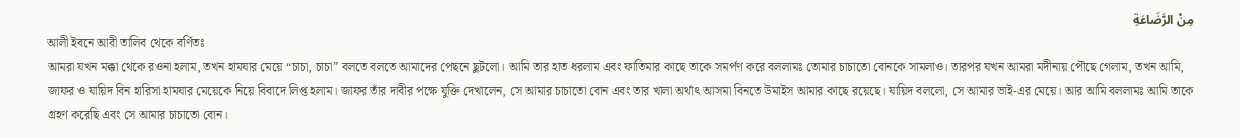مِنْ الرَّضَاعَةِ
আলী ইবনে আবী তালিব থেকে বর্ণিতঃ
আমরা যখন মক্কা থেকে রওনা হলাম, তখন হামযার মেয়ে “চাচা, চাচা” বলতে বলতে আমাদের পেছনে ছুটলো। আমি তার হাত ধরলাম এবং ফাতিমার কাছে তাকে সমর্পণ করে বললামঃ তোমার চাচাতো বোনকে সামলাও। তারপর যখন আমরা মদীনায় পৌছে গেলাম, তখন আমি, জাফর ও যায়িদ বিন হারিসা হামযার মেয়েকে নিয়ে বিবাদে লিপ্ত হলাম। জাফর তাঁর দাবীর পক্ষে যুক্তি দেখালেন, সে আমার চাচাতো বোন এবং তার খালা অর্থাৎ আসমা বিনতে উমাইস আমার কাছে রয়েছে। যায়িদ বললো, সে আমার ভাই-এর মেয়ে। আর আমি বললামঃ আমি তাকে গ্রহণ করেছি এবং সে আমার চাচাতো বোন।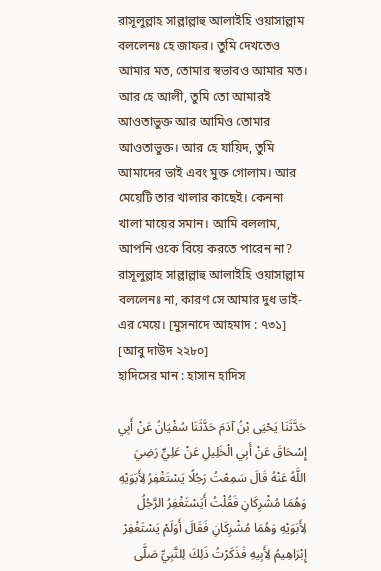রাসূলুল্লাহ সাল্লাল্লাহু আলাইহি ওয়াসাল্লাম বললেনঃ হে জাফর। তুমি দেখতেও আমার মত, তোমার স্বভাবও আমার মত। আর হে আলী, তুমি তো আমারই আওতাভুক্ত আর আমিও তোমার আওতাভুক্ত। আর হে যায়িদ, তুমি আমাদের ভাই এবং মুক্ত গোলাম। আর মেয়েটি তার খালার কাছেই। কেননা খালা মায়ের সমান। আমি বললাম, আপনি ওকে বিয়ে করতে পারেন না? রাসূলুল্লাহ সাল্লাল্লাহু আলাইহি ওয়াসাল্লাম বললেনঃ না, কারণ সে আমার দুধ ভাই-এর মেয়ে। [মুসনাদে আহমাদ : ৭৩১]
[আবু দাউদ ২২৮০]
হাদিসের মান : হাসান হাদিস

حَدَّثَنَا يَحْيَى بْنُ آدَمَ حَدَّثَنَا سُفْيَانُ عَنْ أَبِي إِسْحَاقَ عَنْ أَبِي الْخَلِيلِ عَنْ عَلِيٍّ رَضِيَ اللَّهُ عَنْهُ قَالَ سَمِعْتُ رَجُلًا يَسْتَغْفِرُ لِأَبَوَيْهِ وَهُمَا مُشْرِكَانِ فَقُلْتُ أَيَسْتَغْفِرُ الرَّجُلُ لِأَبَوَيْهِ وَهُمَا مُشْرِكَانِ فَقَالَ أَوَلَمْ يَسْتَغْفِرْ إِبْرَاهِيمُ لِأَبِيهِ فَذَكَرْتُ ذَلِكَ لِلنَّبِيِّ صَلَّى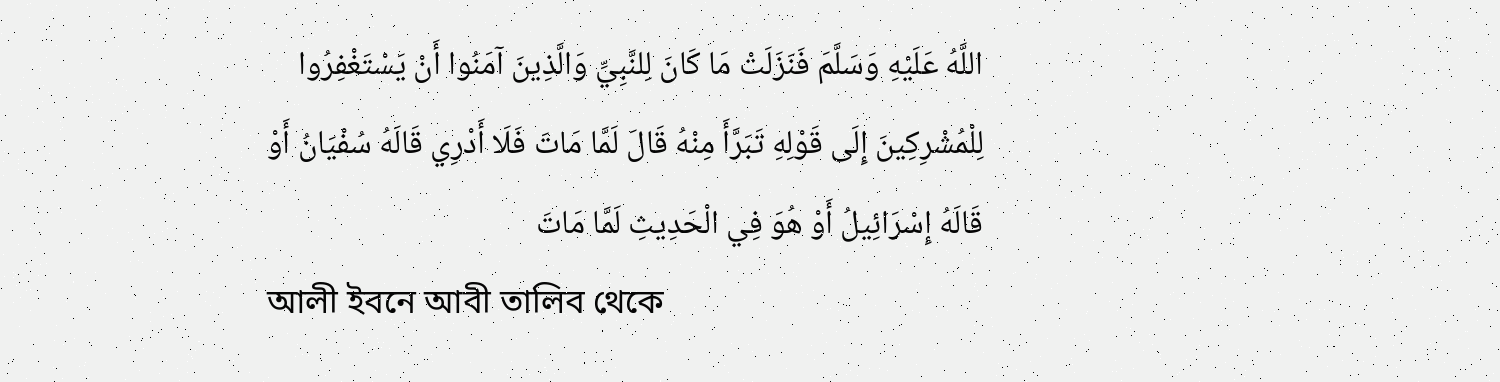اللَّهُ عَلَيْهِ وَسَلَّمَ فَنَزَلَتْ مَا كَانَ لِلنَّبِيِّ وَالَّذِينَ آمَنُوا أَنْ يَسْتَغْفِرُوا لِلْمُشْرِكِينَ إِلَى قَوْلِهِ تَبَرَّأَ مِنْهُ قَالَ لَمَّا مَاتَ فَلَا أَدْرِي قَالَهُ سُفْيَانُ أَوْ قَالَهُ إِسْرَائِيلُ أَوْ هُوَ فِي الْحَدِيثِ لَمَّا مَاتَ
আলী ইবনে আবী তালিব থেকে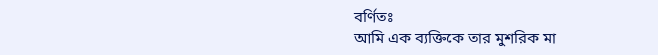বর্ণিতঃ
আমি এক ব্যক্তিকে তার মুশরিক মা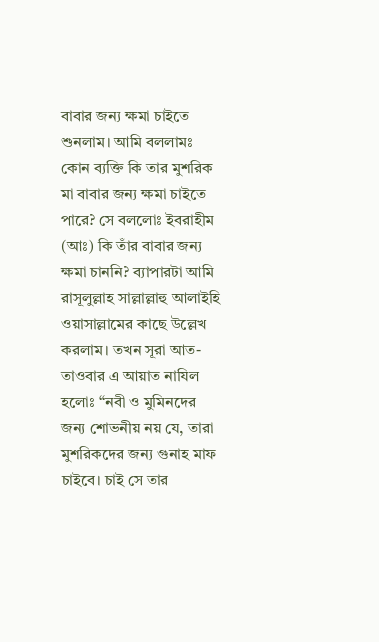বাবার জন্য ক্ষমা চাইতে শুনলাম। আমি বললামঃ কোন ব্যক্তি কি তার মুশরিক মা বাবার জন্য ক্ষমা চাইতে পারে? সে বললোঃ ইবরাহীম (আঃ) কি তাঁর বাবার জন্য ক্ষমা চাননি? ব্যাপারটা আমি রাসূলুল্লাহ সাল্লাল্লাহু আলাইহি ওয়াসাল্লামের কাছে উল্লেখ করলাম। তখন সূরা আত-তাওবার এ আয়াত নাযিল হলোঃ “নবী ও মুমিনদের জন্য শোভনীয় নয় যে, তারা মুশরিকদের জন্য গুনাহ মাফ চাইবে। চাই সে তার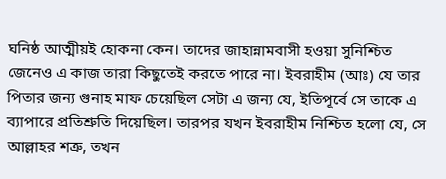ঘনিষ্ঠ আত্মীয়ই হোকনা কেন। তাদের জাহান্নামবাসী হওয়া সুনিশ্চিত জেনেও এ কাজ তারা কিছুতেই করতে পারে না। ইবরাহীম (আঃ) যে তার পিতার জন্য গুনাহ মাফ চেয়েছিল সেটা এ জন্য যে, ইতিপূর্বে সে তাকে এ ব্যাপারে প্রতিশ্রুতি দিয়েছিল। তারপর যখন ইবরাহীম নিশ্চিত হলো যে, সে আল্লাহর শত্রু, তখন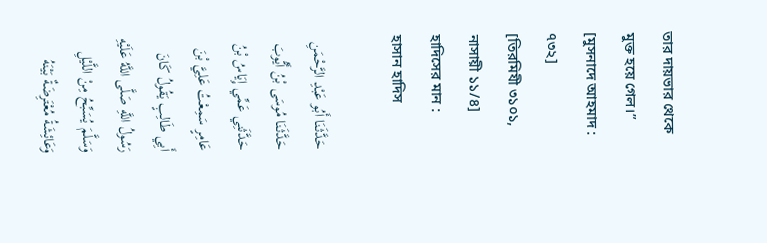তার দায়ভার থেকে মুক্ত হয়ে গেল।” [মুসনাদে আহমাদ : ৭৩২]
[তিরমিযী ৩১০১, নাসায়ী ১১/৪]
হাদিসের মান : হাসান হাদিস

حَدَّثَنَا أَبُو عَبْدِ الرَّحْمَنِ حَدَّثَنَا مُوسَى بْنُ أَيُّوبَ حَدَّثَنِي عَمِّي إِيَاسُ بْنُ عَامِرٍ سَمِعْتُ عَلِيَّ بْنَ أَبِي طَالِبٍ يَقُولُ كَانَ رَسُولُ اللَّهِ صَلَّى اللَّهُ عَلَيْهِ وَسَلَّمَ يُسَبِّحُ مِنْ اللَّيْلِ وَعَائِشَةُ مُعْتَرِضَةٌ بَيْنَهُ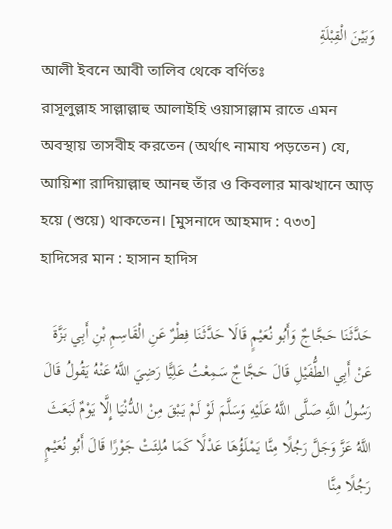وَبَيْنَ الْقِبْلَةِ
আলী ইবনে আবী তালিব থেকে বর্ণিতঃ
রাসূলুল্লাহ সাল্লাল্লাহু আলাইহি ওয়াসাল্লাম রাতে এমন অবস্থায় তাসবীহ করতেন (অর্থাৎ নামায পড়তেন) যে, আয়িশা রাদিয়াল্লাহু আনহু তাঁর ও কিবলার মাঝখানে আড় হয়ে (শুয়ে) থাকতেন। [মুসনাদে আহমাদ : ৭৩৩]
হাদিসের মান : হাসান হাদিস

حَدَّثَنَا حَجَّاجٌ وَأَبُو نُعَيْمٍ قَالَا حَدَّثَنَا فِطْرٌ عَنِ الْقَاسِمِ بْنِ أَبِي بَزَّةَ عَنْ أَبِي الطُّفَيْلِ قَالَ حَجَّاجٌ سَمِعْتُ عَلِيًّا رَضِيَ اللَّهُ عَنْهُ يَقُولُ قَالَ رَسُولُ اللَّهِ صَلَّى اللَّهُ عَلَيْهِ وَسَلَّمَ لَوْ لَمْ يَبْقَ مِنْ الدُّنْيَا إِلَّا يَوْمٌ لَبَعَثَ اللَّهُ عَزَّ وَجَلَّ رَجُلًا مِنَّا يَمْلَؤُهَا عَدْلًا كَمَا مُلِئَتْ جَوْرًا قَالَ أَبُو نُعَيْمٍ رَجُلًا مِنَّا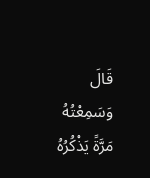قَالَ وَسَمِعْتُهُ مَرَّةً يَذْكُرُهُ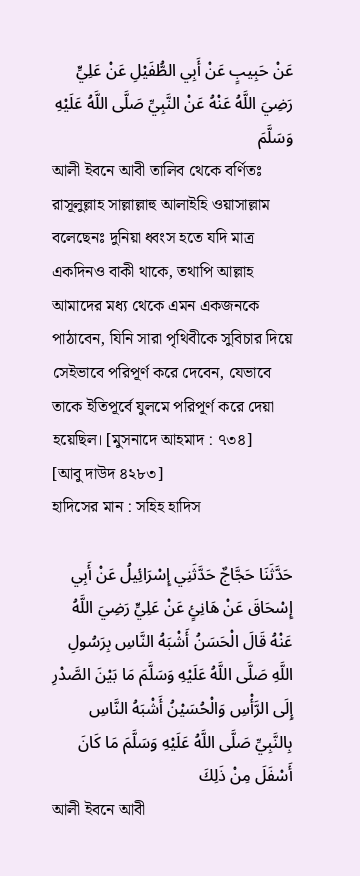عَنْ حَبِيبٍ عَنْ أَبِي الطُّفَيْلِ عَنْ عَلِيٍّ رَضِيَ اللَّهُ عَنْهُ عَنْ النَّبِيِّ صَلَّى اللَّهُ عَلَيْهِ وَسَلَّمَ
আলী ইবনে আবী তালিব থেকে বর্ণিতঃ
রাসূলুল্লাহ সাল্লাল্লাহু আলাইহি ওয়াসাল্লাম বলেছেনঃ দুনিয়া ধ্বংস হতে যদি মাত্র একদিনও বাকী থাকে, তথাপি আল্লাহ আমাদের মধ্য থেকে এমন একজনকে পাঠাবেন, যিনি সারা পৃথিবীকে সুবিচার দিয়ে সেইভাবে পরিপূর্ণ করে দেবেন, যেভাবে তাকে ইতিপূর্বে যুলমে পরিপূর্ণ করে দেয়া হয়েছিল। [মুসনাদে আহমাদ : ৭৩৪]
[আবু দাউদ ৪২৮৩]
হাদিসের মান : সহিহ হাদিস

حَدَّثَنَا حَجَّاجٌ حَدَّثَنِي إِسْرَائِيلُ عَنْ أَبِي إِسْحَاقَ عَنْ هَانِئٍ عَنْ عَلِيٍّ رَضِيَ اللَّهُ عَنْهُ قَالَ الْحَسَنُ أَشْبَهُ النَّاسِ بِرَسُولِ اللَّهِ صَلَّى اللَّهُ عَلَيْهِ وَسَلَّمَ مَا بَيْنَ الصَّدْرِ إِلَى الرَّأْسِ وَالْحُسَيْنُ أَشْبَهُ النَّاسِ بِالنَّبِيِّ صَلَّى اللَّهُ عَلَيْهِ وَسَلَّمَ مَا كَانَ أَسْفَلَ مِنْ ذَلِكَ
আলী ইবনে আবী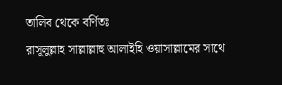তালিব থেকে বর্ণিতঃ
রাসূলুল্লাহ সাল্লাল্লাহু আলাইহি ওয়াসাল্লামের সাথে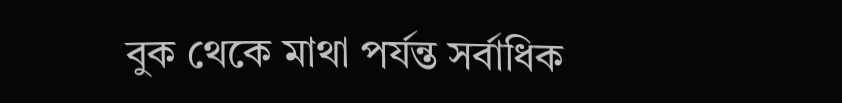বুক থেকে মাথা পর্যন্ত সর্বাধিক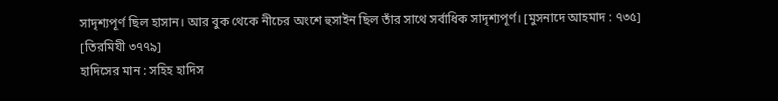সাদৃশ্যপূর্ণ ছিল হাসান। আর বুক থেকে নীচের অংশে হুসাইন ছিল তাঁর সাথে সর্বাধিক সাদৃশ্যপূর্ণ। [মুসনাদে আহমাদ : ৭৩৫]
[তিরমিযী ৩৭৭৯]
হাদিসের মান : সহিহ হাদিস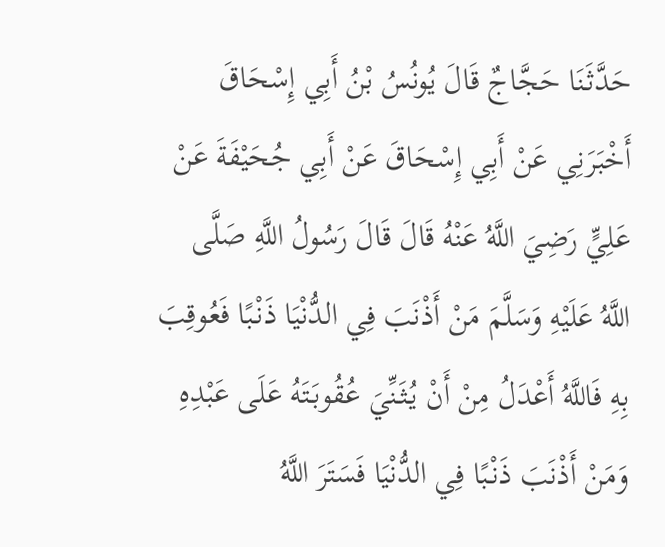حَدَّثَنَا حَجَّاجٌ قَالَ يُونُسُ بْنُ أَبِي إِسْحَاقَ أَخْبَرَنِي عَنْ أَبِي إِسْحَاقَ عَنْ أَبِي جُحَيْفَةَ عَنْ عَلِيٍّ رَضِيَ اللَّهُ عَنْهُ قَالَ قَالَ رَسُولُ اللَّهِ صَلَّى اللَّهُ عَلَيْهِ وَسَلَّمَ مَنْ أَذْنَبَ فِي الدُّنْيَا ذَنْبًا فَعُوقِبَ بِهِ فَاللَّهُ أَعْدَلُ مِنْ أَنْ يُثَنِّيَ عُقُوبَتَهُ عَلَى عَبْدِهِ وَمَنْ أَذْنَبَ ذَنْبًا فِي الدُّنْيَا فَسَتَرَ اللَّهُ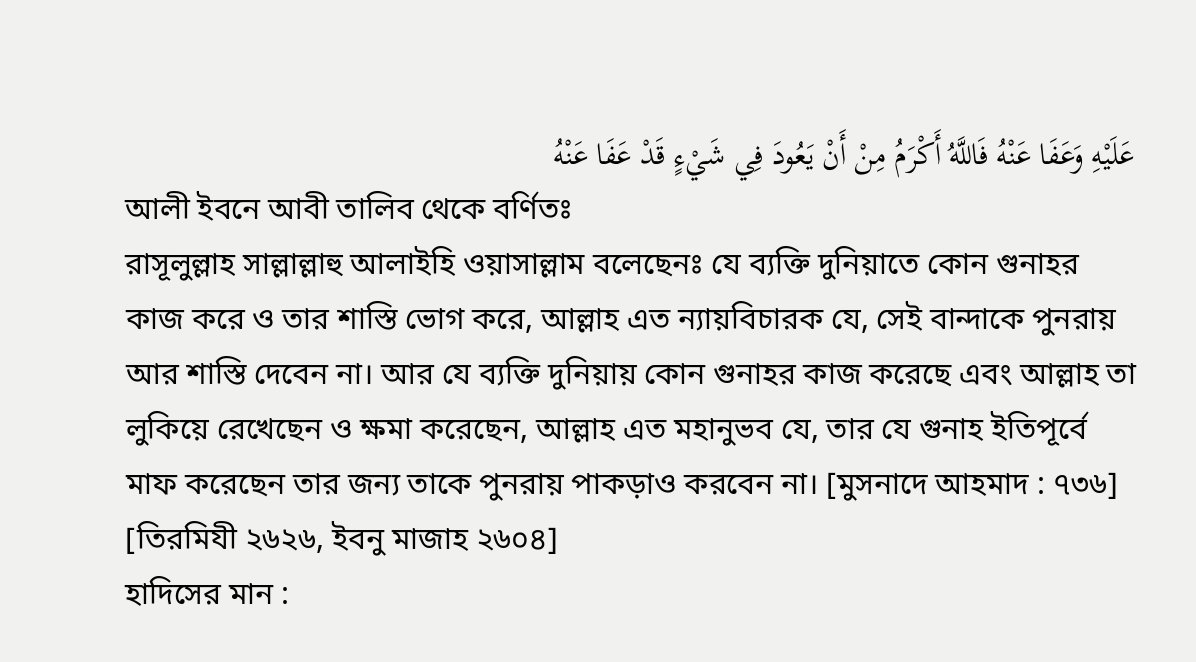عَلَيْهِ وَعَفَا عَنْهُ فَاللَّهُ أَكْرَمُ مِنْ أَنْ يَعُودَ فِي شَيْءٍ قَدْ عَفَا عَنْهُ
আলী ইবনে আবী তালিব থেকে বর্ণিতঃ
রাসূলুল্লাহ সাল্লাল্লাহু আলাইহি ওয়াসাল্লাম বলেছেনঃ যে ব্যক্তি দুনিয়াতে কোন গুনাহর কাজ করে ও তার শাস্তি ভোগ করে, আল্লাহ এত ন্যায়বিচারক যে, সেই বান্দাকে পুনরায় আর শাস্তি দেবেন না। আর যে ব্যক্তি দুনিয়ায় কোন গুনাহর কাজ করেছে এবং আল্লাহ তা লুকিয়ে রেখেছেন ও ক্ষমা করেছেন, আল্লাহ এত মহানুভব যে, তার যে গুনাহ ইতিপূর্বে মাফ করেছেন তার জন্য তাকে পুনরায় পাকড়াও করবেন না। [মুসনাদে আহমাদ : ৭৩৬]
[তিরমিযী ২৬২৬, ইবনু মাজাহ ২৬০৪]
হাদিসের মান :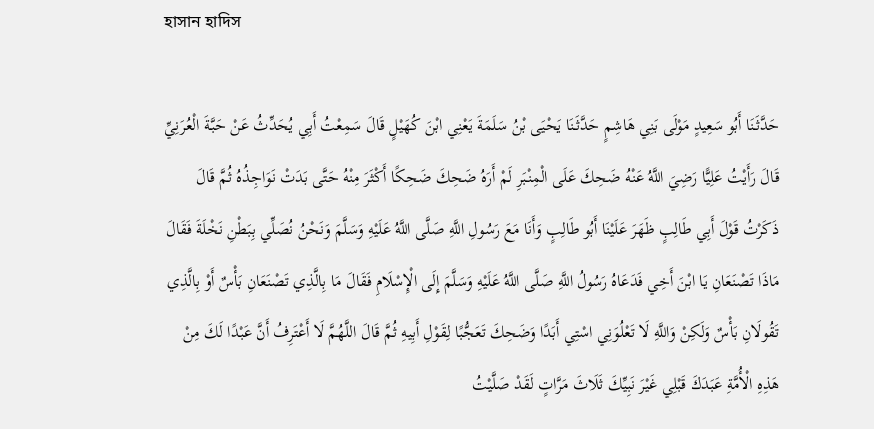হাসান হাদিস

حَدَّثَنَا أَبُو سَعِيدٍ مَوْلَى بَنِي هَاشِمٍ حَدَّثَنَا يَحْيَى بْنُ سَلَمَةَ يَعْنِي ابْنَ كُهَيْلٍ قَالَ سَمِعْتُ أَبِي يُحَدِّثُ عَنْ حَبَّةَ الْعُرَنِيِّ قَالَ رَأَيْتُ عَلِيًّا رَضِيَ اللَّهُ عَنْهُ ضَحِكَ عَلَى الْمِنْبَرِ لَمْ أَرَهُ ضَحِكَ ضَحِكًا أَكْثَرَ مِنْهُ حَتَّى بَدَتْ نَوَاجِذُهُ ثُمَّ قَالَ ذَكَرْتُ قَوْلَ أَبِي طَالِبٍ ظَهَرَ عَلَيْنَا أَبُو طَالِبٍ وَأَنَا مَعَ رَسُولِ اللَّهِ صَلَّى اللَّهُ عَلَيْهِ وَسَلَّمَ وَنَحْنُ نُصَلِّي بِبَطْنِ نَخْلَةَ فَقَالَ مَاذَا تَصْنَعَانِ يَا ابْنَ أَخِي فَدَعَاهُ رَسُولُ اللَّهِ صَلَّى اللَّهُ عَلَيْهِ وَسَلَّمَ إِلَى الْإِسْلَامِ فَقَالَ مَا بِالَّذِي تَصْنَعَانِ بَأْسٌ أَوْ بِالَّذِي تَقُولَانِ بَأْسٌ وَلَكِنْ وَاللَّهِ لَا تَعْلُوَنِي اسْتِي أَبَدًا وَضَحِكَ تَعَجُّبًا لِقَوْلِ أَبِيهِ ثُمَّ قَالَ اللَّهُمَّ لَا أَعْتَرِفُ أَنَّ عَبْدًا لَكَ مِنْ هَذِهِ الْأُمَّةِ عَبَدَكَ قَبْلِي غَيْرَ نَبِيِّكَ ثَلَاثَ مَرَّاتٍ لَقَدْ صَلَّيْتُ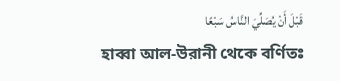قَبْلَ أَنْ يُصَلِّيَ النَّاسُ سَبْعًا
হাব্বা আল-উরানী থেকে বর্ণিতঃ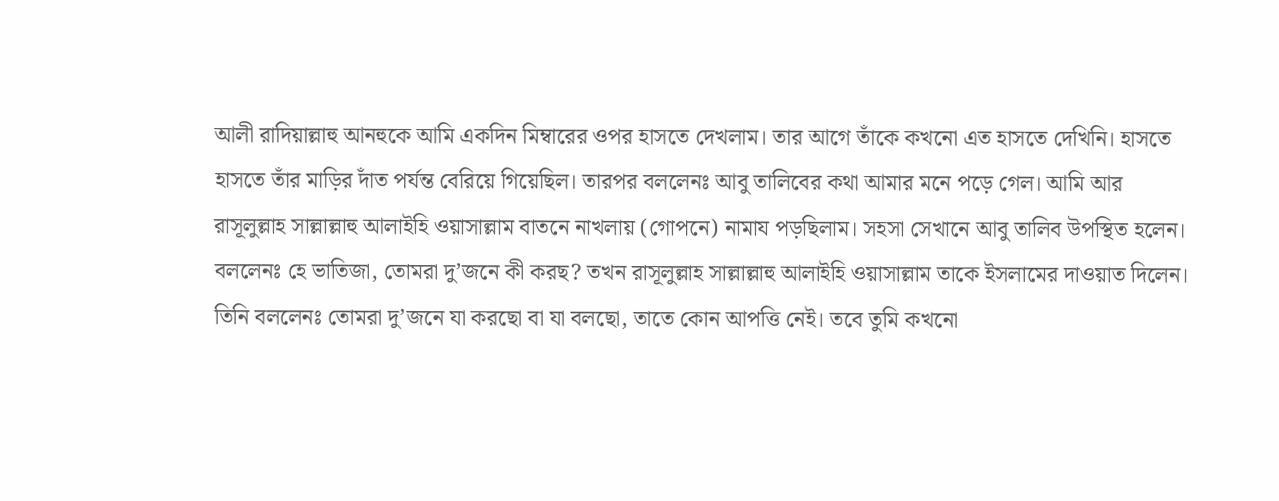আলী রাদিয়াল্লাহু আনহুকে আমি একদিন মিম্বারের ওপর হাসতে দেখলাম। তার আগে তাঁকে কখনো এত হাসতে দেখিনি। হাসতে হাসতে তাঁর মাড়ির দাঁত পর্যন্ত বেরিয়ে গিয়েছিল। তারপর বললেনঃ আবু তালিবের কথা আমার মনে পড়ে গেল। আমি আর রাসূলুল্লাহ সাল্লাল্লাহু আলাইহি ওয়াসাল্লাম বাতনে নাখলায় (গোপনে) নামায পড়ছিলাম। সহসা সেখানে আবু তালিব উপস্থিত হলেন। বললেনঃ হে ভাতিজা, তোমরা দু’জনে কী করছ? তখন রাসূলুল্লাহ সাল্লাল্লাহু আলাইহি ওয়াসাল্লাম তাকে ইসলামের দাওয়াত দিলেন। তিনি বললেনঃ তোমরা দু’জনে যা করছো বা যা বলছো, তাতে কোন আপত্তি নেই। তবে তুমি কখনো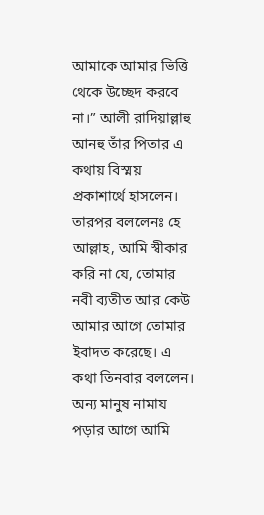আমাকে আমার ভিত্তি থেকে উচ্ছেদ করবে না।” আলী রাদিয়াল্লাহু আনহু তাঁর পিতার এ কথায় বিস্ময় প্রকাশার্থে হাসলেন। তারপর বললেনঃ হে আল্লাহ, আমি স্বীকার করি না যে, তোমার নবী ব্যতীত আর কেউ আমার আগে তোমার ইবাদত করেছে। এ কথা তিনবার বললেন। অন্য মানুষ নামায পড়ার আগে আমি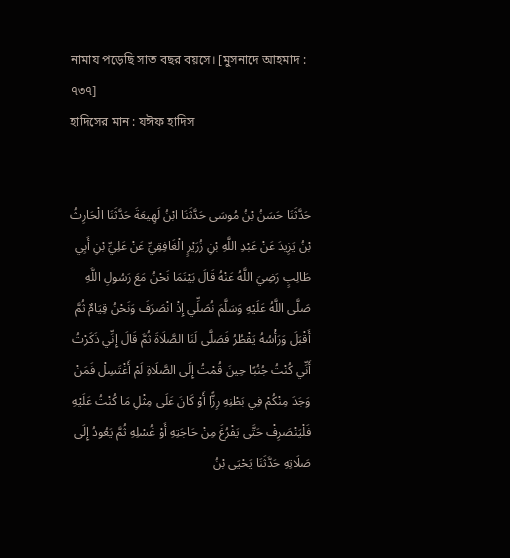নামায পড়েছি সাত বছর বয়সে। [মুসনাদে আহমাদ : ৭৩৭]
হাদিসের মান : যঈফ হাদিস


حَدَّثَنَا حَسَنُ بْنُ مُوسَى حَدَّثَنَا ابْنُ لَهِيعَةَ حَدَّثَنَا الْحَارِثُ بْنُ يَزِيدَ عَنْ عَبْدِ اللَّهِ بْنِ زُرَيْرٍ الْغَافِقِيِّ عَنْ عَلِيِّ بْنِ أَبِي طَالِبٍ رَضِيَ اللَّهُ عَنْهُ قَالَ بَيْنَمَا نَحْنُ مَعَ رَسُولِ اللَّهِ صَلَّى اللَّهُ عَلَيْهِ وَسَلَّمَ نُصَلِّي إِذْ انْصَرَفَ وَنَحْنُ قِيَامٌ ثُمَّ أَقْبَلَ وَرَأْسُهُ يَقْطُرُ فَصَلَّى لَنَا الصَّلَاةَ ثُمَّ قَالَ إِنِّي ذَكَرْتُ أَنِّي كُنْتُ جُنُبًا حِينَ قُمْتُ إِلَى الصَّلَاةِ لَمْ أَغْتَسِلْ فَمَنْ وَجَدَ مِنْكُمْ فِي بَطْنِهِ رِزًّا أَوْ كَانَ عَلَى مِثْلِ مَا كُنْتُ عَلَيْهِ فَلْيَنْصَرِفْ حَتَّى يَفْرُغَ مِنْ حَاجَتِهِ أَوْ غُسْلِهِ ثُمَّ يَعُودُ إِلَى صَلَاتِهِ حَدَّثَنَا يَحْيَى بْنُ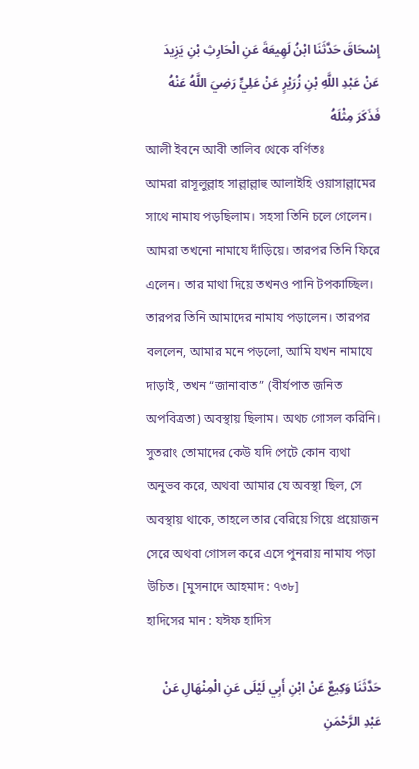إِسْحَاقَ حَدَّثَنَا ابْنُ لَهِيعَةَ عَنِ الْحَارِثِ بْنِ يَزِيدَ عَنْ عَبْدِ اللَّهِ بْنِ زُرَيْرٍ عَنْ عَلِيٍّ رَضِيَ اللَّهُ عَنْهُ فَذَكَرَ مِثْلَهُ
আলী ইবনে আবী তালিব থেকে বর্ণিতঃ
আমরা রাসূলুল্লাহ সাল্লাল্লাহু আলাইহি ওয়াসাল্লামের সাথে নামায পড়ছিলাম। সহসা তিনি চলে গেলেন। আমরা তখনো নামাযে দাঁড়িয়ে। তারপর তিনি ফিরে এলেন। তার মাথা দিয়ে তখনও পানি টপকাচ্ছিল। তারপর তিনি আমাদের নামায পড়ালেন। তারপর বললেন, আমার মনে পড়লো, আমি যখন নামাযে দাড়াই, তখন “জানাবাত” (বীর্যপাত জনিত অপবিত্রতা) অবস্থায় ছিলাম। অথচ গোসল করিনি। সুতরাং তোমাদের কেউ যদি পেটে কোন ব্যথা অনুভব করে, অথবা আমার যে অবস্থা ছিল, সে অবস্থায় থাকে, তাহলে তার বেরিয়ে গিয়ে প্রয়োজন সেরে অথবা গোসল করে এসে পুনরায় নামায পড়া উচিত। [মুসনাদে আহমাদ : ৭৩৮]
হাদিসের মান : যঈফ হাদিস

حَدَّثَنَا وَكِيعٌ عَنْ ابْنِ أَبِي لَيْلَى عَنِ الْمِنْهَالِ عَنْ عَبْدِ الرَّحْمَنِ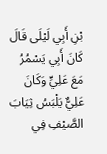بْنِ أَبِي لَيْلَى قَالَ كَانَ أَبِي يَسْمُرُ مَعَ عَلِيٍّ وَكَانَ عَلِيٌّ يَلْبَسُ ثِيَابَ الصَّيْفِ فِي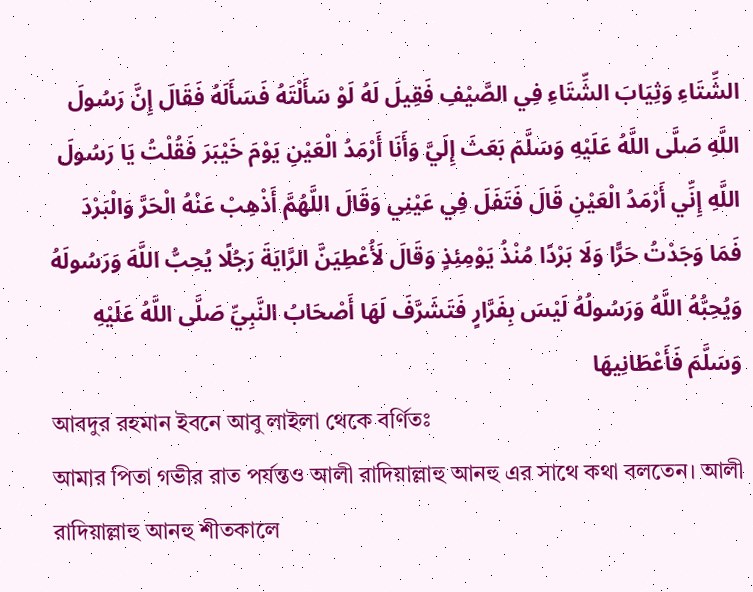الشِّتَاءِ وَثِيَابَ الشِّتَاءِ فِي الصَّيْفِ فَقِيلَ لَهُ لَوْ سَأَلْتَهُ فَسَأَلَهُ فَقَالَ إِنَّ رَسُولَ اللَّهِ صَلَّى اللَّهُ عَلَيْهِ وَسَلَّمَ بَعَثَ إِلَيَّ وَأَنَا أَرْمَدُ الْعَيْنِ يَوْمَ خَيْبَرَ فَقُلْتُ يَا رَسُولَ اللَّهِ إِنِّي أَرْمَدُ الْعَيْنِ قَالَ فَتَفَلَ فِي عَيْنِي وَقَالَ اللَّهُمَّ أَذْهِبْ عَنْهُ الْحَرَّ وَالْبَرْدَ فَمَا وَجَدْتُ حَرًّا وَلَا بَرْدًا مُنْذُ يَوْمِئِذٍ وَقَالَ لَأُعْطِيَنَّ الرَّايَةَ رَجُلًا يُحِبُّ اللَّهَ وَرَسُولَهُ وَيُحِبُّهُ اللَّهُ وَرَسُولُهُ لَيْسَ بِفَرَّارٍ فَتَشَرَّفَ لَهَا أَصْحَابُ النَّبِيِّ صَلَّى اللَّهُ عَلَيْهِ وَسَلَّمَ فَأَعْطَانِيهَا
আবদুর রহমান ইবনে আবু লাইলা থেকে বর্ণিতঃ
আমার পিতা গভীর রাত পর্যন্তও আলী রাদিয়াল্লাহু আনহু এর সাথে কথা বলতেন। আলী রাদিয়াল্লাহু আনহু শীতকালে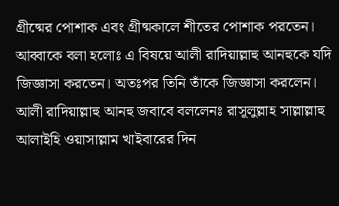গ্রীষ্মের পোশাক এবং গ্রীষ্মকালে শীতের পোশাক পরতেন। আব্বাকে বলা হলোঃ এ বিষয়ে আলী রাদিয়াল্লাহু আনহুকে যদি জিজ্ঞাসা করতেন। অতঃপর তিনি তাঁকে জিজ্ঞাসা করলেন। আলী রাদিয়াল্লাহু আনহু জবাবে বললেনঃ রাসূলুল্লাহ সাল্লাল্লাহু আলাইহি ওয়াসাল্লাম খাইবারের দিন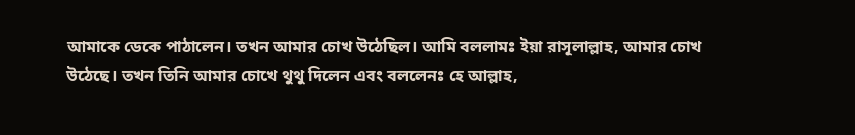আমাকে ডেকে পাঠালেন। তখন আমার চোখ উঠেছিল। আমি বললামঃ ইয়া রাসূলাল্লাহ, আমার চোখ উঠেছে। তখন তিনি আমার চোখে থুথু দিলেন এবং বললেনঃ হে আল্লাহ,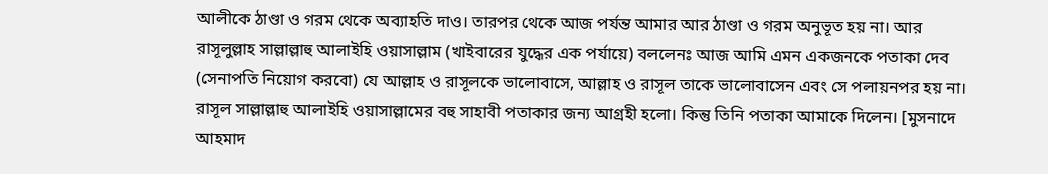আলীকে ঠাণ্ডা ও গরম থেকে অব্যাহতি দাও। তারপর থেকে আজ পর্যন্ত আমার আর ঠাণ্ডা ও গরম অনুভূত হয় না। আর রাসূলুল্লাহ সাল্লাল্লাহু আলাইহি ওয়াসাল্লাম (খাইবারের যুদ্ধের এক পর্যায়ে) বললেনঃ আজ আমি এমন একজনকে পতাকা দেব (সেনাপতি নিয়োগ করবো) যে আল্লাহ ও রাসূলকে ভালোবাসে, আল্লাহ ও রাসূল তাকে ভালোবাসেন এবং সে পলায়নপর হয় না। রাসূল সাল্লাল্লাহু আলাইহি ওয়াসাল্লামের বহু সাহাবী পতাকার জন্য আগ্রহী হলো। কিন্তু তিনি পতাকা আমাকে দিলেন। [মুসনাদে আহমাদ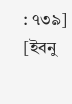: ৭৩৯]
[ইবনু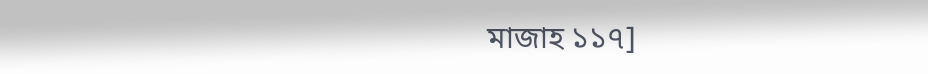মাজাহ ১১৭]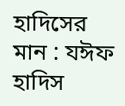হাদিসের মান : যঈফ হাদিস